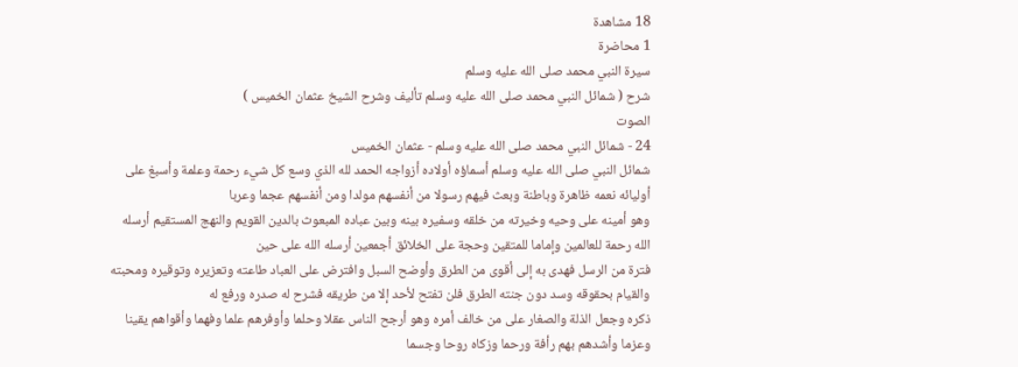18 مشاهدة
1 محاضرة
سيرة النبي محمد صلى الله عليه وسلم
شرح ( شمائل النبي محمد صلى الله عليه وسلم تأليف وشرح الشيخ عثمان الخميس )
الصوت
24 - شمائل النبي محمد صلى الله عليه وسلم - عثمان الخميس
شمائل النبي صلى الله عليه وسلم أسماؤه أولاده أزواجه الحمد لله الذي وسع كل شيء رحمة وعلمة وأسبغ على أوليائه نعمه ظاهرة وباطنة وبعث فيهم رسولا من أنفسهم مولدا ومن أنفسهم عجما وعربا
وهو أمينه على وحيه وخيرته من خلقه وسفيره بينه وبين عباده المبعوث بالدين القويم والنهج المستقيم أرسله الله رحمة للعالمين وإماما للمتقين وحجة على الخلائق أجمعين أرسله الله على حين
فترة من الرسل فهدى به إلى أقوى من الطرق وأوضح السبل وافترض على العباد طاعته وتعزيره وتوقيره ومحبته والقيام بحقوقه وسد دون جنته الطرق فلن تفتح لأحد إلا من طريقه فشرح له صدره ورفع له
ذكره وجعل الذلة والصغار على من خالف أمره وهو أرجح الناس عقلا وحلما وأوفرهم علما وفهما وأقواهم يقينا وعزما وأشدهم بهم رأفة ورحما وزكاه روحا وجسما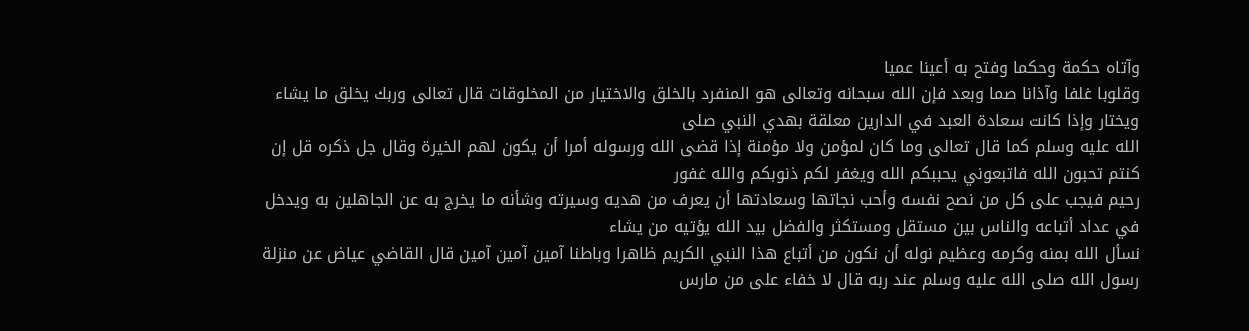وآتاه حكمة وحكما وفتح به أعينا عميا
وقلوبا غلفا وآذانا صما وبعد فإن الله سبحانه وتعالى هو المنفرد بالخلق والاختيار من المخلوقات قال تعالى وربك يخلق ما يشاء ويختار وإذا كانت سعادة العبد في الدارين معلقة بهدي النبي صلى
الله عليه وسلم كما قال تعالى وما كان لمؤمن ولا مؤمنة إذا قضى الله ورسوله أمرا أن يكون لهم الخيرة وقال جل ذكره قل إن كنتم تحبون الله فاتبعوني يحببكم الله ويغفر لكم ذنوبكم والله غفور
رحيم فيجب على كل من نصح نفسه وأحب نجاتها وسعادتها أن يعرف من هديه وسيرته وشأنه ما يخرج به عن الجاهلين به ويدخل في عداد أتباعه والناس بين مستقل ومستكثر والفضل بيد الله يؤتيه من يشاء
نسأل الله بمنه وكرمه وعظيم نوله أن نكون من أتباع هذا النبي الكريم ظاهرا وباطنا آمين آمين آمين قال القاضي عياض عن منزلة رسول الله صلى الله عليه وسلم عند ربه قال لا خفاء على من مارس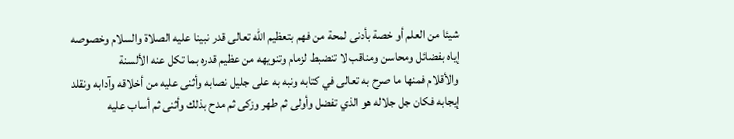شيئا من العلم أو خصة بأدنى لمحة من فهم بتعظيم الله تعالى قدر نبينا عليه الصلاة والسلام وخصوصه إياه بفضائل ومحاسن ومناقب لا تنضبط لزمام وتنويهه من عظيم قدره بما تكل عنه الألسنة
والأقلام فمنها ما صرح به تعالى في كتابه ونبه به على جليل نصابه وأثنى عليه من أخلاقه وآدابه ونقلد إيجابه فكان جل جلاله هو الذي تفضل وأولى ثم طهر وزكى ثم مدح بذلك وأثنى ثم أساب عليه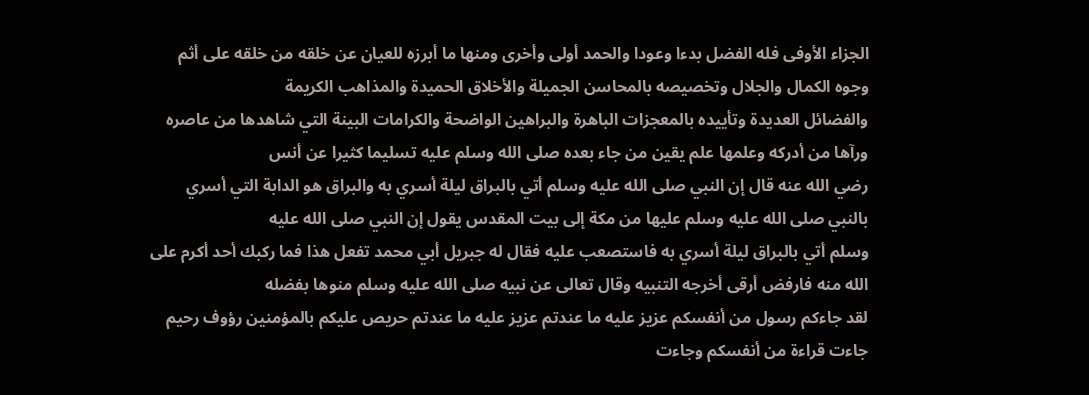الجزاء الأوفى فله الفضل بدءا وعودا والحمد أولى وأخرى ومنها ما أبرزه للعيان عن خلقه من خلقه على أثم وجوه الكمال والجلال وتخصيصه بالمحاسن الجميلة والأخلاق الحميدة والمذاهب الكريمة
والفضائل العديدة وتأييده بالمعجزات الباهرة والبراهين الواضحة والكرامات البينة التي شاهدها من عاصره ورآها من أدركه وعلمها علم يقين من جاء بعده صلى الله وسلم عليه تسليما كثيرا عن أنس
رضي الله عنه قال إن النبي صلى الله عليه وسلم أتي بالبراق ليلة أسري به والبراق هو الدابة التي أسري بالنبي صلى الله عليه وسلم عليها من مكة إلى بيت المقدس يقول إن النبي صلى الله عليه
وسلم أتي بالبراق ليلة أسري به فاستصعب عليه فقال له جبريل أبي محمد تفعل هذا فما ركبك أحد أكرم على الله منه فارفض أرقى أخرجه التنبيه وقال تعالى عن نبيه صلى الله عليه وسلم منوها بفضله
لقد جاءكم رسول من أنفسكم عزيز عليه ما عندتم عزيز عليه ما عندتم حريص عليكم بالمؤمنين رؤوف رحيم جاءت قراءة من أنفسكم وجاءت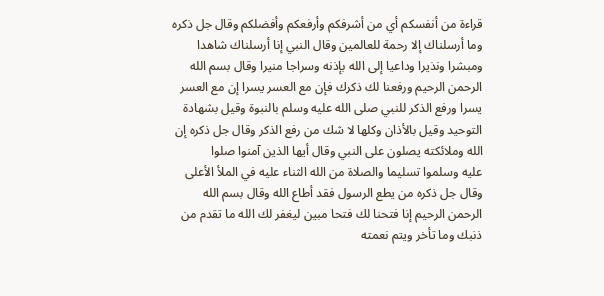قراءة من أنفسكم أي من أشرفكم وأرفعكم وأفضلكم وقال جل ذكره
وما أرسلناك إلا رحمة للعالمين وقال النبي إنا أرسلناك شاهدا ومبشرا ونذيرا وداعيا إلى الله بإذنه وسراجا منيرا وقال بسم الله الرحمن الرحيم ورفعنا لك ذكرك فإن مع العسر يسرا إن مع العسر
يسرا ورفع الذكر للنبي صلى الله عليه وسلم بالنبوة وقيل بشهادة التوحيد وقيل بالأذان وكلها لا شك من رفع الذكر وقال جل ذكره إن الله وملائكته يصلون على النبي وقال أيها الذين آمنوا صلوا
عليه وسلموا تسليما والصلاة من الله الثناء عليه في الملأ الأعلى وقال جل ذكره من يطع الرسول فقد أطاع الله وقال بسم الله الرحمن الرحيم إنا فتحنا لك فتحا مبين ليغفر لك الله ما تقدم من
ذنبك وما تأخر ويتم نعمته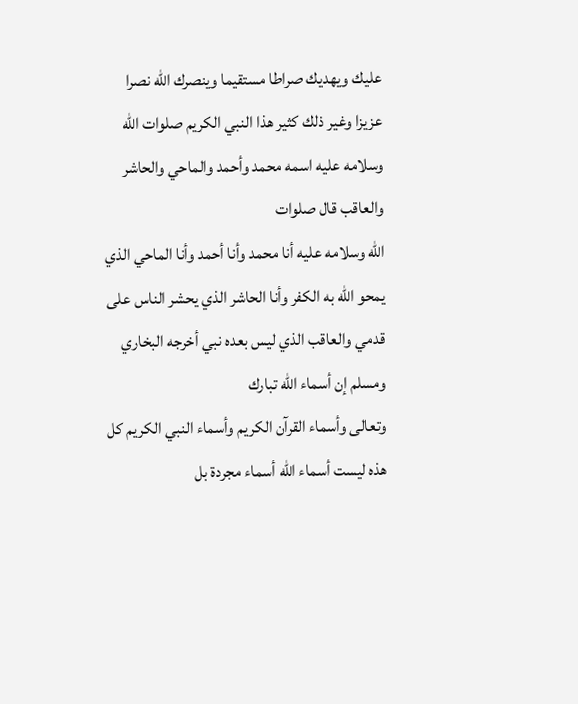عليك ويهديك صراطا مستقيما وينصرك الله نصرا عزيزا وغير ذلك كثير هذا النبي الكريم صلوات الله وسلامه عليه اسمه محمد وأحمد والماحي والحاشر والعاقب قال صلوات
الله وسلامه عليه أنا محمد وأنا أحمد وأنا الماحي الذي يمحو الله به الكفر وأنا الحاشر الذي يحشر الناس على قدمي والعاقب الذي ليس بعده نبي أخرجه البخاري ومسلم إن أسماء الله تبارك
وتعالى وأسماء القرآن الكريم وأسماء النبي الكريم كل هذه ليست أسماء الله أسماء مجردة بل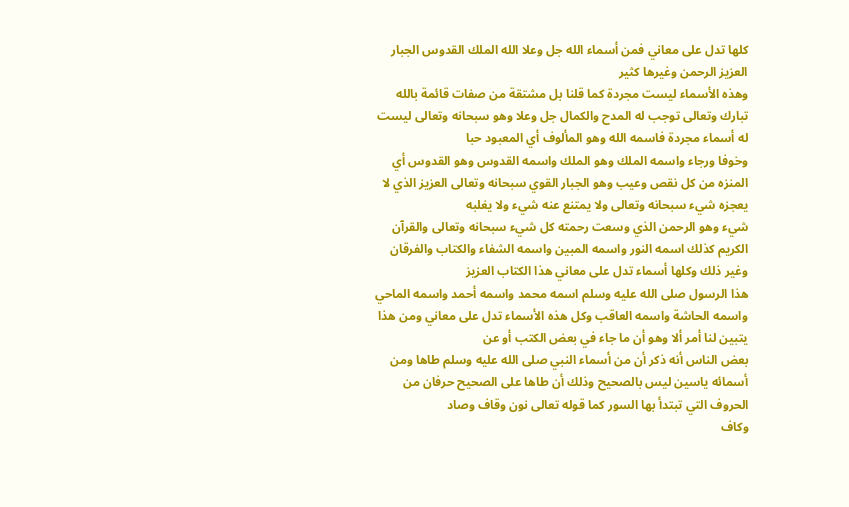كلها تدل على معاني فمن أسماء الله جل وعلا الله الملك القدوس الجبار العزيز الرحمن وغيرها كثير
وهذه الأسماء ليست مجردة كما قلنا بل مشتقة من صفات قائمة بالله تبارك وتعالى توجب له المدح والكمال جل وعلا وهو سبحانه وتعالى ليست له أسماء مجردة فاسمه الله وهو المألوف أي المعبود حبا
وخوفا ورجاء واسمه الملك وهو الملك واسمه القدوس وهو القدوس أي المنزه من كل نقص وعيب وهو الجبار القوي سبحانه وتعالى العزيز الذي لا يعجزه شيء سبحانه وتعالى ولا يمتنع عنه شيء ولا يغلبه
شيء وهو الرحمن الذي وسعت رحمته كل شيء سبحانه وتعالى والقرآن الكريم كذلك اسمه النور واسمه المبين واسمه الشفاء والكتاب والفرقان وغير ذلك وكلها أسماء تدل على معاني هذا الكتاب العزيز
هذا الرسول صلى الله عليه وسلم اسمه محمد واسمه أحمد واسمه الماحي واسمه الحاشة واسمه العاقب وكل هذه الأسماء تدل على معاني ومن هذا يتبين لنا أمر ألا وهو أن ما جاء في بعض الكتب أو عن
بعض الناس أنه ذكر أن من أسماء النبي صلى الله عليه وسلم طاها ومن أسمائه ياسين ليس بالصحيح وذلك أن طاها على الصحيح حرفان من الحروف التي تبتدأ بها السور كما قوله تعالى نون وقاف وصاد
وكاف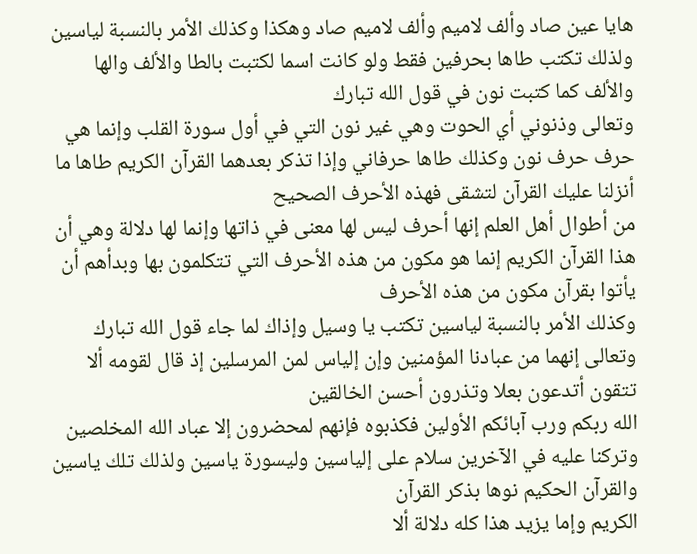هايا عين صاد وألف لاميم وألف لاميم صاد وهكذا وكذلك الأمر بالنسبة لياسين ولذلك تكتب طاها بحرفين فقط ولو كانت اسما لكتبت بالطا والألف والها والألف كما كتبت نون في قول الله تبارك
وتعالى وذنوني أي الحوت وهي غير نون التي في أول سورة القلب وإنما هي حرف حرف نون وكذلك طاها حرفاني وإذا تذكر بعدهما القرآن الكريم طاها ما أنزلنا عليك القرآن لتشقى فهذه الأحرف الصحيح
من أطوال أهل العلم إنها أحرف ليس لها معنى في ذاتها وإنما لها دلالة وهي أن هذا القرآن الكريم إنما هو مكون من هذه الأحرف التي تتكلمون بها وبدأهم أن يأتوا بقرآن مكون من هذه الأحرف
وكذلك الأمر بالنسبة لياسين تكتب يا وسيل وإذاك لما جاء قول الله تبارك وتعالى إنهما من عبادنا المؤمنين وإن إلياس لمن المرسلين إذ قال لقومه ألا تتقون أتدعون بعلا وتذرون أحسن الخالقين
الله ربكم ورب آبائكم الأولين فكذبوه فإنهم لمحضرون إلا عباد الله المخلصين وتركنا عليه في الآخرين سلام على إلياسين وليسورة ياسين ولذلك تلك ياسين والقرآن الحكيم نوها بذكر القرآن
الكريم وإما يزيد هذا كله دلالة ألا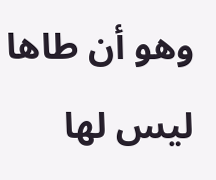وهو أن طاها ليس لها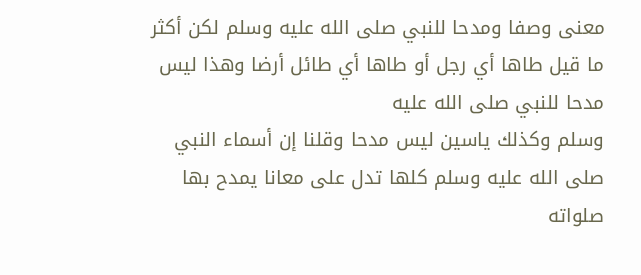معنى وصفا ومدحا للنبي صلى الله عليه وسلم لكن أكثر ما قيل طاها أي رجل أو طاها أي طائل أرضا وهذا ليس مدحا للنبي صلى الله عليه
وسلم وكذلك ياسين ليس مدحا وقلنا إن أسماء النبي صلى الله عليه وسلم كلها تدل على معانا يمدح بها صلواته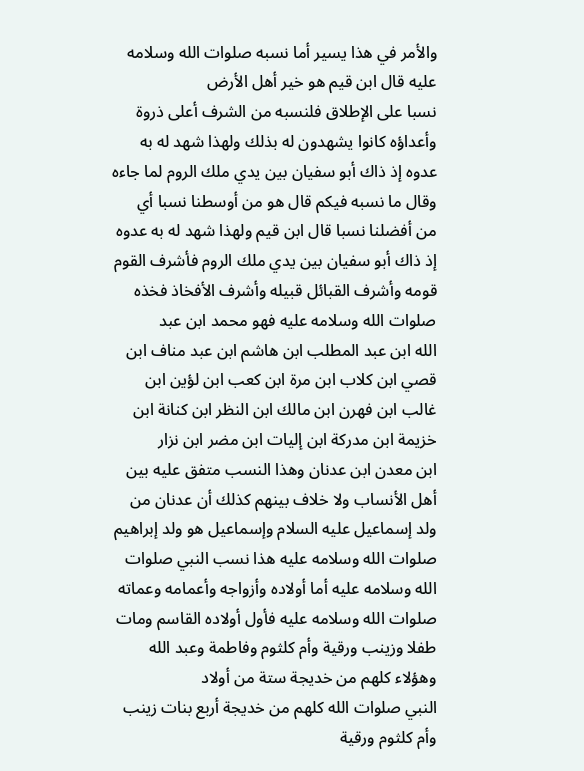والأمر في هذا يسير أما نسبه صلوات الله وسلامه عليه قال ابن قيم هو خير أهل الأرض
نسبا على الإطلاق فلنسبه من الشرف أعلى ذروة وأعداؤه كانوا يشهدون له بذلك ولهذا شهد له به عدوه إذ ذاك أبو سفيان بين يدي ملك الروم لما جاءه وقال ما نسبه فيكم قال هو من أوسطنا نسبا أي
من أفضلنا نسبا قال ابن قيم ولهذا شهد له به عدوه إذ ذاك أبو سفيان بين يدي ملك الروم فأشرف القوم قومه وأشرف القبائل قبيله وأشرف الأفخاذ فخذه صلوات الله وسلامه عليه فهو محمد ابن عبد
الله ابن عبد المطلب ابن هاشم ابن عبد مناف ابن قصي ابن كلاب ابن مرة ابن كعب ابن لؤين ابن غالب ابن فهرن ابن مالك ابن النظر ابن كنانة ابن خزيمة ابن مدركة ابن إليات ابن مضر ابن نزار
ابن معدن ابن عدنان وهذا النسب متفق عليه بين أهل الأنساب ولا خلاف بينهم كذلك أن عدنان من ولد إسماعيل عليه السلام وإسماعيل هو ولد إبراهيم صلوات الله وسلامه عليه هذا نسب النبي صلوات
الله وسلامه عليه أما أولاده وأزواجه وأعمامه وعماته صلوات الله وسلامه عليه فأول أولاده القاسم ومات طفلا وزينب ورقية وأم كلثوم وفاطمة وعبد الله وهؤلاء كلهم من خديجة ستة من أولاد
النبي صلوات الله كلهم من خديجة أربع بنات زينب وأم كلثوم ورقية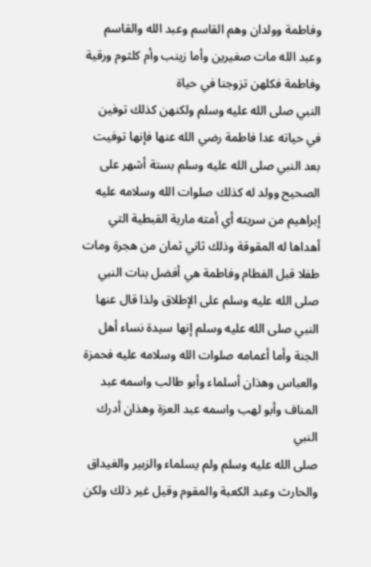وفاطمة وولدان وهم القاسم وعبد الله والقاسم وعبد الله مات صغيرين وأما زينب وأم كلثوم ورقية وفاطمة فكلهن تزوجنا في حياة
النبي صلى الله عليه وسلم ولكنهن كذلك توفين في حياته عدا فاطمة رضي الله عنها فإنها توفيت بعد النبي صلى الله عليه وسلم بستة أشهر على الصحيح وولد له كذلك صلوات الله وسلامه عليه
إبراهيم من سريته أي أمته مارية القبطية التي أهداها له المقوقة وذلك ثاني ثمان من هجرة ومات طفلا قبل الفطام وفاطمة هي أفضل بنات النبي صلى الله عليه وسلم على الإطلاق ولذا قال عنها
النبي صلى الله عليه وسلم إنها سيدة نساء أهل الجنة وأما أعمامه صلوات الله وسلامه عليه فحمزة والعباس وهذان أسلماء وأبو طالب واسمه عبد المناف وأبو لهب واسمه عبد العزة وهذان أدرك النبي
صلى الله عليه وسلم ولم يسلماء والزبير والغيداق والحارث وعبد الكعبة والمقوم وقيل غير ذلك ولكن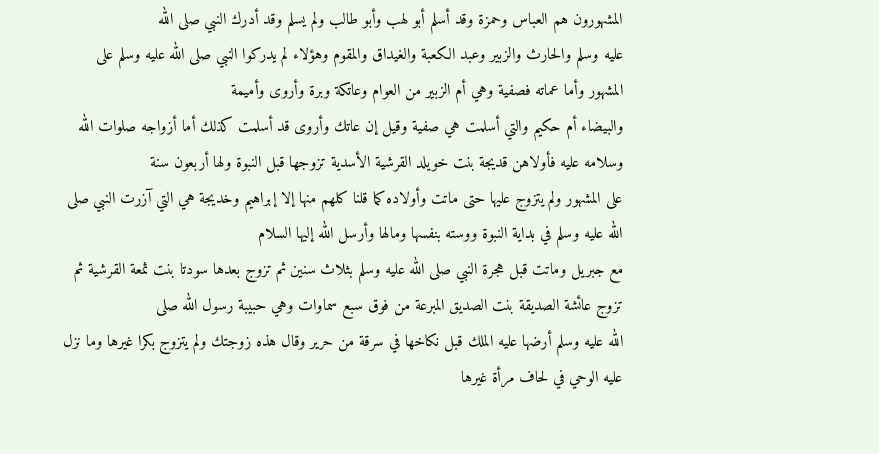المشهورون هم العباس وحمزة وقد أسلم أبو لهب وأبو طالب ولم يسلم وقد أدرك النبي صلى الله
عليه وسلم والحارث والزبير وعبد الكعبة والغيداق والمقوم وهؤلاء لم يدركوا النبي صلى الله عليه وسلم على المشهور وأما عماته فصفية وهي أم الزبير من العوام وعاتكة وبرة وأروى وأميمة
والبيضاء أم حكيم والتي أسلمت هي صفية وقيل إن عاتك وأروى قد أسلمت كذلك أما أزواجه صلوات الله وسلامه عليه فأولاهن قديجة بنت خويلد القرشية الأسدية تزوجها قبل النبوة ولها أربعون سنة
على المشهور ولم يتزوج عليها حتى ماتت وأولاده كما قلنا كلهم منها إلا إبراهيم وخديجة هي التي آزرت النبي صلى الله عليه وسلم في بداية النبوة ووسته بنفسها ومالها وأرسل الله إليها السلام
مع جبريل وماتت قبل هجرة النبي صلى الله عليه وسلم بثلاث سنين ثم تزوج بعدها سودتا بنت ثمعة القرشية ثم تزوج عائشة الصديقة بنت الصديق المبرعة من فوق سبع سماوات وهي حبيبة رسول الله صلى
الله عليه وسلم أرضها عليه الملك قبل نكاخها في سرقة من حرير وقال هذه زوجتك ولم يتزوج بكرا غيرها وما نزل عليه الوحي في لحاف مرأة غيرها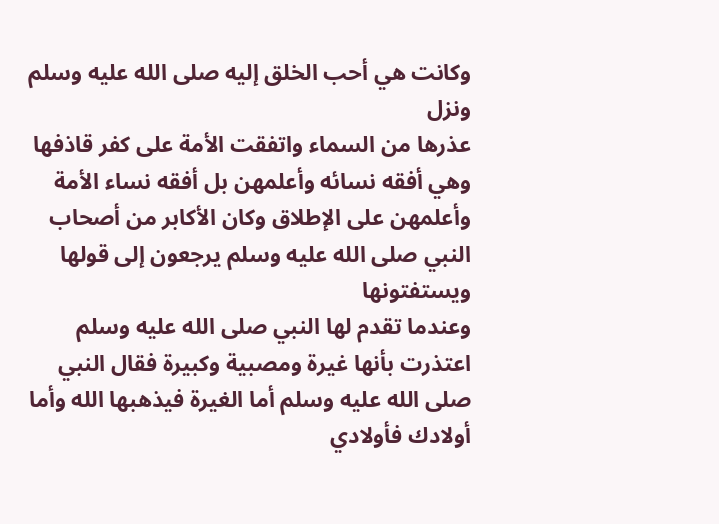وكانت هي أحب الخلق إليه صلى الله عليه وسلم ونزل
عذرها من السماء واتفقت الأمة على كفر قاذفها وهي أفقه نسائه وأعلمهن بل أفقه نساء الأمة وأعلمهن على الإطلاق وكان الأكابر من أصحاب النبي صلى الله عليه وسلم يرجعون إلى قولها ويستفتونها
وعندما تقدم لها النبي صلى الله عليه وسلم اعتذرت بأنها غيرة ومصبية وكبيرة فقال النبي صلى الله عليه وسلم أما الغيرة فيذهبها الله وأما أولادك فأولادي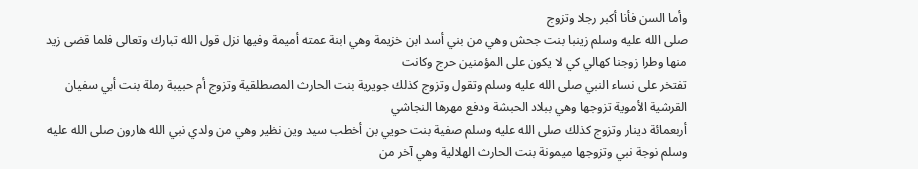وأما السن فأنا أكبر رجلا وتزوج
صلى الله عليه وسلم زينبا بنت جحش وهي من بني أسد ابن خزيمة وهي ابنة عمته أميمة وفيها نزل قول الله تبارك وتعالى فلما قضى زيد منها وطرا زوجنا كهالي كي لا يكون على المؤمنين حرج وكانت
تفتخر على نساء النبي صلى الله عليه وسلم وتقول وتزوج كذلك جويرية بنت الحارث المصطلقية وتزوج أم حبيبة رملة بنت أبي سفيان القرشية الأموية تزوجها وهي ببلاد الحبشة ودفع مهرها النجاشي
أربعمائة دينار وتزوج كذلك صلى الله عليه وسلم صفية بنت حويي بن أخطب سيد وين نظير وهي من ولدي نبي الله هارون صلى الله عليه وسلم نوجة نبي وتزوجها ميمونة بنت الحارث الهلالية وهي آخر من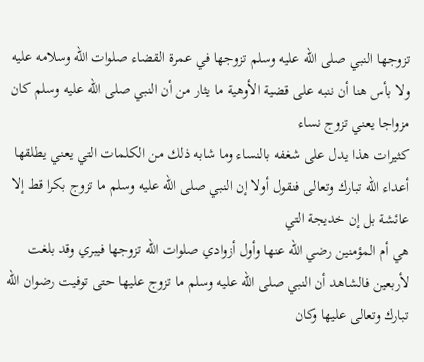تزوجها النبي صلى الله عليه وسلم تزوجها في عمرة القضاء صلوات الله وسلامه عليه ولا بأس هنا أن ننبه على قضية الأوهية ما يثار من أن النبي صلى الله عليه وسلم كان مزواجا يعني تزوج نساء
كثيرات هذا يدل على شغفه بالنساء وما شابه ذلك من الكلمات التي يعني يطلقها أعداء الله تبارك وتعالى فنقول أولا إن النبي صلى الله عليه وسلم ما تزوج بكرا قط إلا عائشة بل إن خديجة التي
هي أم المؤمنين رضي الله عنها وأول أزوادي صلوات الله تزوجها فيبري وقد بلغت لأربعين فالشاهد أن النبي صلى الله عليه وسلم ما تزوج عليها حتى توفيت رضوان الله تبارك وتعالى عليها وكان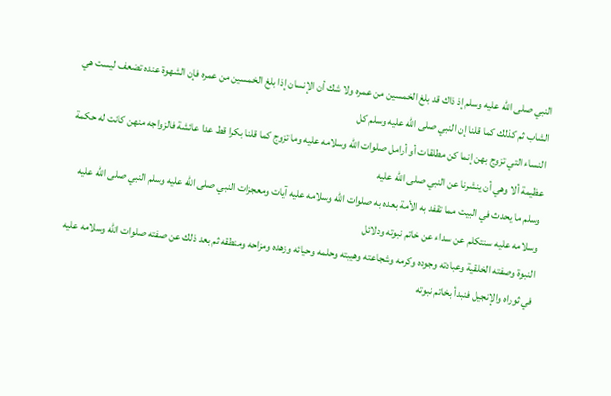النبي صلى الله عليه وسلم إذ ذاك قد بلغ الخمسين من عمره ولا شك أن الإنسان إذا بلغ الخمسين من عمره فإن الشهوة عنده تضعف ليست هي الشاب ثم كذلك كما قلنا إن النبي صلى الله عليه وسلم كل
النساء التي تزوج بهن إنما كن مطلقات أو أرامل صلوات الله وسلامه عليه وما تزوج كما قلنا بكرا قط عدا عائشة فالزواجه منهن كانت له حكمة عظيمة ألا وهي أن ينشرنا عن النبي صلى الله عليه
وسلم ما يحدث في البيت مما تقفد به الأمة بعده به صلوات الله وسلامه عليه آيات ومعجزات النبي صلى الله عليه وسلم النبي صلى الله عليه وسلامه عليه سنتكلم عن سداء عن خاتم نبوته ودلائل
النبوة وصفته الخلقية وعبادته وجوده وكرمه وشجاعته وهيبته وحلمه وحيائه وزهده ومزاحه ومنطقه ثم بعد ذلك عن صفته صلوات الله وسلامه عليه في ثوراه والإنجيل فنبدأ بخاتم نبوته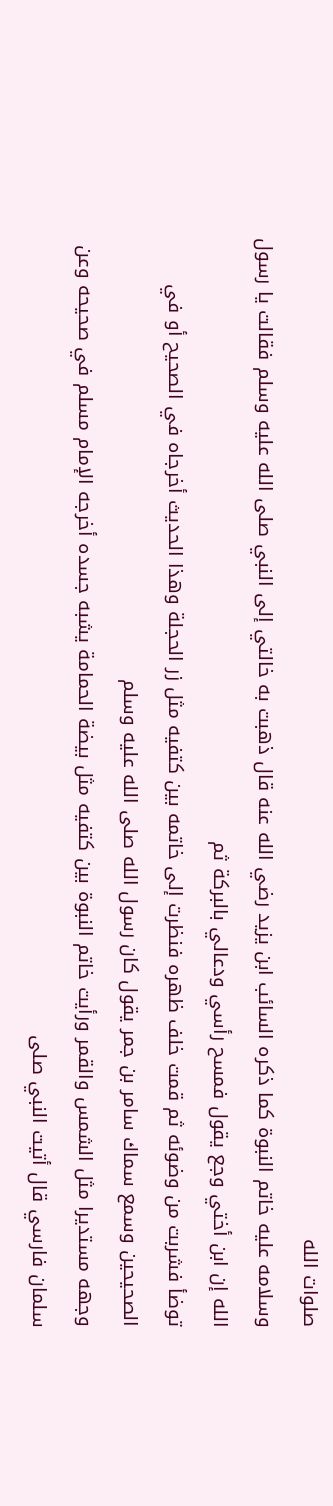صلوات الله
وسلامه عليه خاتم النبوة كما ذكره السائب ابن يزيد رضي الله عنه قال ذهبت به خالتي إلى النبي صلى الله عليه وسلم فقالت يا رسول الله إن ابن أختي وجع يقول فمسح رأسي ودعالي بالبركة ثم
توضأ فشربت من وضوئه ثم قمت خلف ظهره فنظرت إلى خاتمه بين كتفيه مثل زر الحجلة وهذا الحديث أخرجاه في الصحيح أو في الصحيحين وسمع سماك سامر بن جمر يقول كان رسول الله صلى الله عليه وسلم
وجهه مستديرا مثل الشمس والقمر ورأيت خاتم النبوة بين كتفيه مثل بيضة الحمامة يشبه جسده أخرجه الإمام مسلم في صحيحه وعن سلمان فارسي قال أتيت النبي صلى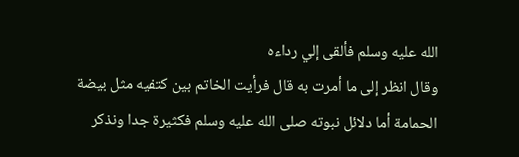الله عليه وسلم فألقى إلي رداءه
وقال انظر إلى ما أمرت به قال فرأيت الخاتم بين كتفيه مثل بيضة الحمامة أما دلائل نبوته صلى الله عليه وسلم فكثيرة جدا ونذكر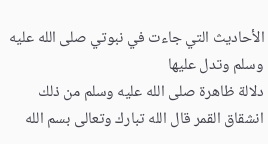الأحاديث التي جاءت في نبوتي صلى الله عليه وسلم وتدل عليها
دلالة ظاهرة صلى الله عليه وسلم من ذلك انشقاق القمر قال الله تبارك وتعالى بسم الله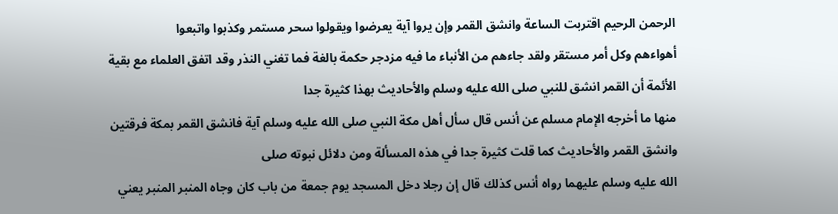الرحمن الرحيم اقتربت الساعة وانشق القمر وإن يروا آية يعرضوا ويقولوا سحر مستمر وكذبوا واتبعوا
أهواءهم وكل أمر مستقر ولقد جاءهم من الأنباء ما فيه مزدجر حكمة بالغة فما تغني النذر وقد اتفق العلماء مع بقية الأئمة أن القمر انشق للنبي صلى الله عليه وسلم والأحاديث بهذا كثيرة جدا
منها ما أخرجه الإمام مسلم عن أنس قال سأل أهل مكة النبي صلى الله عليه وسلم آية فانشق القمر بمكة فرقتين وانشق القمر والأحاديث كما قلت كثيرة جدا في هذه المسألة ومن دلائل نبوته صلى
الله عليه وسلم عليهما رواه أنس كذلك قال إن رجلا دخل المسجد يوم جمعة من باب كان وجاه المنبر المنبر يعني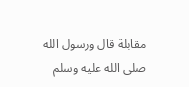مقابلة قال ورسول الله صلى الله عليه وسلم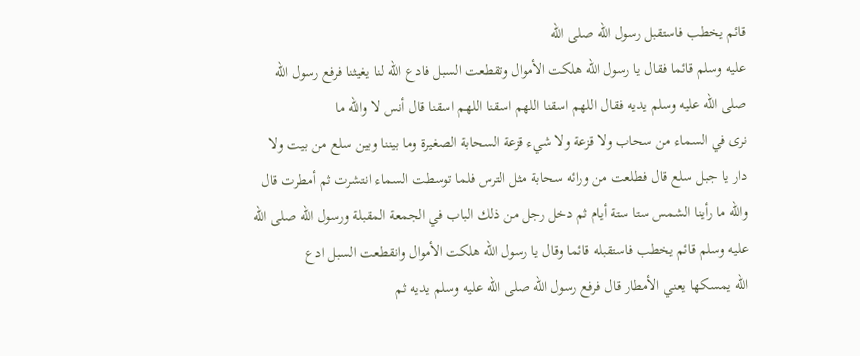قائم يخطب فاستقبل رسول الله صلى الله
عليه وسلم قائما فقال يا رسول الله هلكت الأموال وتقطعت السبل فادع الله لنا يغيثنا فرفع رسول الله صلى الله عليه وسلم يديه فقال اللهم اسقنا اللهم اسقنا اللهم اسقنا قال أنس لا والله ما
نرى في السماء من سحاب ولا قزعة ولا شيء قزعة السحابة الصغيرة وما بيننا وبين سلع من بيت ولا دار يا جبل سلع قال فطلعت من ورائه سحابة مثل الترس فلما توسطت السماء انتشرت ثم أمطرت قال
والله ما رأينا الشمس ستا ستة أيام ثم دخل رجل من ذلك الباب في الجمعة المقبلة ورسول الله صلى الله عليه وسلم قائم يخطب فاستقبله قائما وقال يا رسول الله هلكت الأموال وانقطعت السبل ادع
الله يمسكها يعني الأمطار قال فرفع رسول الله صلى الله عليه وسلم يديه ثم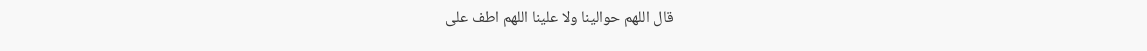قال اللهم حوالينا ولا علينا اللهم اطف على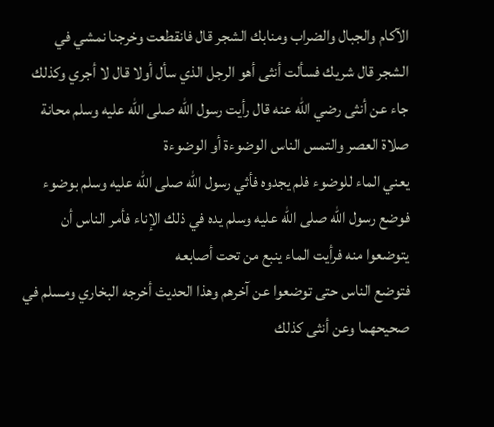الآكام والجبال والضراب ومنابك الشجر قال فانقطعت وخرجنا نمشي في
الشجر قال شريك فسألت أنثى أهو الرجل الذي سأل أولا قال لا أجري وكذلك جاء عن أنثى رضي الله عنه قال رأيت رسول الله صلى الله عليه وسلم محانة صلاة العصر والتمس الناس الوضوءة أو الوضوءة
يعني الماء للوضوء فلم يجدوه فأثي رسول الله صلى الله عليه وسلم بوضوء فوضع رسول الله صلى الله عليه وسلم يده في ذلك الإناء فأمر الناس أن يتوضعوا منه فرأيت الماء ينبع من تحت أصابعه
فتوضع الناس حتى توضعوا عن آخرهم وهذا الحديث أخرجه البخاري ومسلم في صحيحهما وعن أنثى كذلك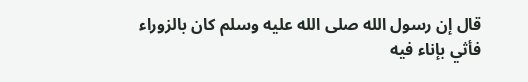قال إن رسول الله صلى الله عليه وسلم كان بالزوراء فأثي بإناء فيه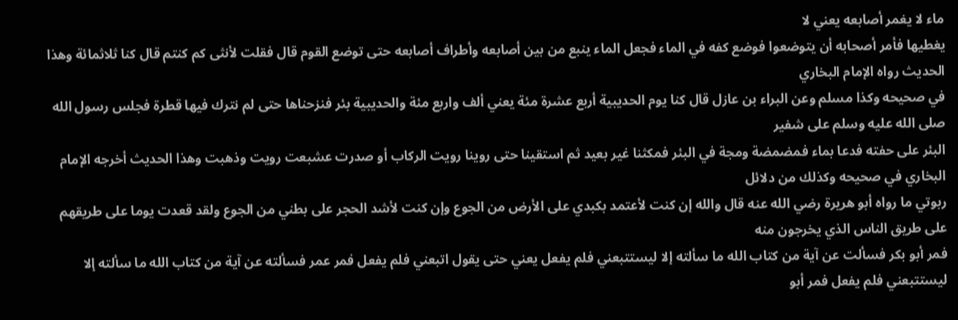ماء لا يغمر أصابعه يعني لا
يغطيها فأمر أصحابه أن يتوضعوا فوضع كفه في الماء فجعل الماء ينبع من بين أصابعه وأطراف أصابعه حتى توضع القوم قال فقلت لأنثى كم كنتم قال كنا ثلاثمائة وهذا الحديث رواه الإمام البخاري
في صحيحه وكذا مسلم وعن البراء بن عازل قال كنا يوم الحديبية أربع عشرة مئة يعني ألف واربع مئة والحديبية بئر فنزحناها حتى لم نترك فيها قطرة فجلس رسول الله صلى الله عليه وسلم على شفير
البئر على حفته فدعا بماء فمضمضة ومجة في البئر فمكثنا غير بعيد ثم استقينا حتى روينا رويت الركاب أو صدرت عشبعت رويت وذهبت وهذا الحديث أخرجه الإمام البخاري في صحيحه وكذلك من دلائل
ربوتي ما رواه أبو هريرة رضي الله عنه قال والله إن كنت لأعتمد بكبدي على الأرض من الجوع وإن كنت لأشد الحجر على بطني من الجوع ولقد قعدت يوما على طريقهم على طريق الناس الذي يخرجون منه
فمر أبو بكر فسألت عن آية من كتاب الله ما سألته إلا ليستتبعني فلم يفعل يعني حتى يقول اتبعني فلم يفعل فمر عمر فسألته عن آية من كتاب الله ما سألته إلا ليستتبعني فلم يفعل فمر أبو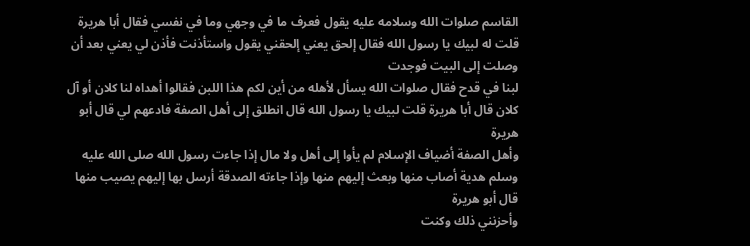القاسم صلوات الله وسلامه عليه يقول فعرف ما في وجهي وما في نفسي فقال أبا هريرة قلت له لبيك يا رسول الله فقال إلحق يعني إلحقني يقول واستأذنت فأذن لي يعني بعد أن وصلت إلى البيت فوجدت
لبنا في قدح فقال صلوات الله يسأل لأهله من أين لكم هذا اللبن فقالوا أهداه لنا كلان أو آل كلان قال أبا هريرة قلت لبيك يا رسول الله قال انطلق إلى أهل الصفة فادعهم لي قال أبو هريرة
وأهل الصفة أضياف الإسلام لم يأوا إلى أهل ولا مال إذا جاءت رسول الله صلى الله عليه وسلم هدية أصاب منها وبعث إليهم منها وإذا جاءته الصدقة أرسل بها إليهم يصيب منها قال أبو هريرة
وأحزنني ذلك وكنت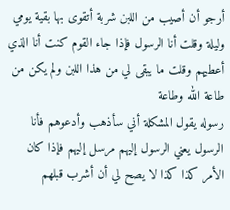أرجو أن أصيب من اللبن شربة أتقوى بها بقية يومي وليلة وقلت أنا الرسول فإذا جاء القوم كنت أنا الذي أعطيهم وقلت ما يبقى لي من هذا اللبن ولم يكن من طاعة الله وطاعة
رسوله يقول المشكلة أني سأذهب وأدعوهم فأنا الرسول يعني الرسول إليهم مرسل إليهم فإذا كان الأمر كذا كذا لا يصح لي أن أشرب قبلهم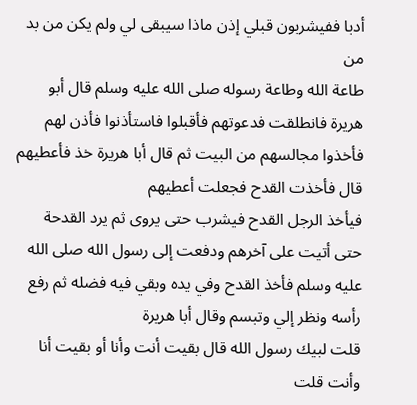أدبا ففيشربون قبلي إذن ماذا سيبقى لي ولم يكن من بد من
طاعة الله وطاعة رسوله صلى الله عليه وسلم قال أبو هريرة فانطلقت فدعوتهم فأقبلوا فاستأذنوا فأذن لهم فأخذوا مجالسهم من البيت ثم قال أبا هريرة خذ فأعطيهم قال فأخذت القدح فجعلت أعطيهم
فيأخذ الرجل القدح فيشرب حتى يروى ثم يرد القدحة حتى أتيت على آخرهم ودفعت إلى رسول الله صلى الله عليه وسلم فأخذ القدح وفي يده وبقي فيه فضله ثم رفع رأسه ونظر إلي وتبسم وقال أبا هريرة
قلت لبيك رسول الله قال بقيت أنت وأنا أو بقيت أنا وأنت قلت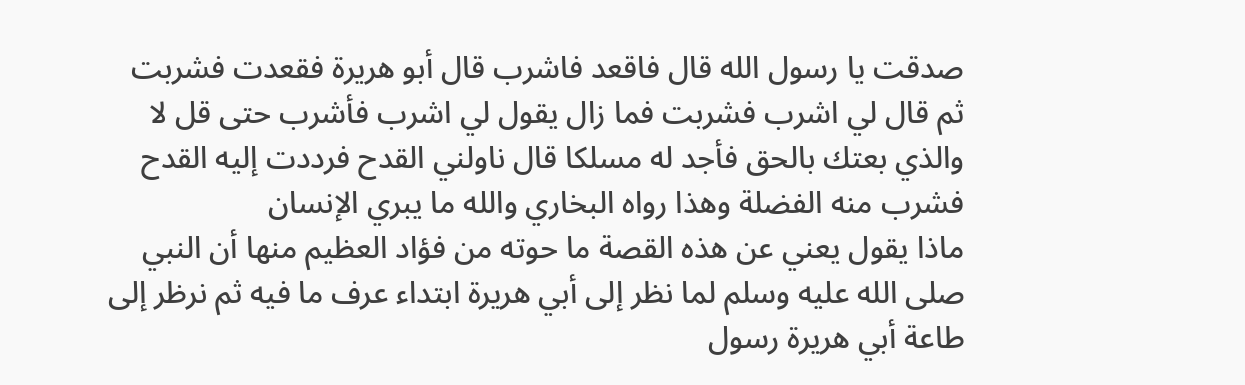صدقت يا رسول الله قال فاقعد فاشرب قال أبو هريرة فقعدت فشربت
ثم قال لي اشرب فشربت فما زال يقول لي اشرب فأشرب حتى قل لا والذي بعتك بالحق فأجد له مسلكا قال ناولني القدح فرددت إليه القدح فشرب منه الفضلة وهذا رواه البخاري والله ما يبري الإنسان
ماذا يقول يعني عن هذه القصة ما حوته من فؤاد العظيم منها أن النبي صلى الله عليه وسلم لما نظر إلى أبي هريرة ابتداء عرف ما فيه ثم نرظر إلى طاعة أبي هريرة رسول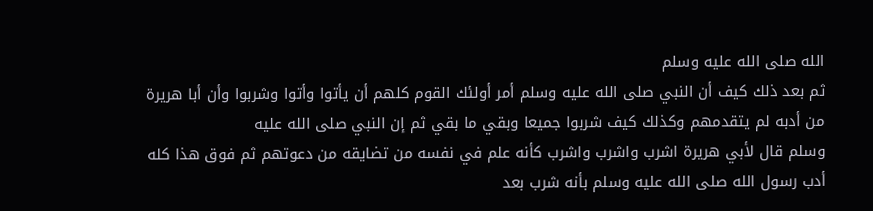الله صلى الله عليه وسلم
ثم بعد ذلك كيف أن النبي صلى الله عليه وسلم أمر أولئك القوم كلهم أن يأتوا وأتوا وشربوا وأن أبا هريرة من أدبه لم يتقدمهم وكذلك كيف شربوا جميعا وبقي ما بقي ثم إن النبي صلى الله عليه
وسلم قال لأبي هريرة اشرب واشرب واشرب كأنه علم في نفسه من تضايقه من دعوتهم ثم فوق هذا كله أدب رسول الله صلى الله عليه وسلم بأنه شرب بعد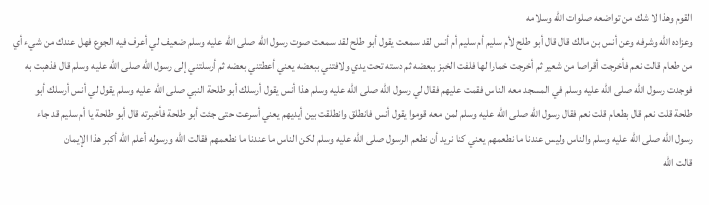القوم وهذا لا شك من تواضعه صلوات الله وسلامه
وعزاده الله وشرفه وعن أنس بن مالك قال قال أبو طلح لأم سليم أم سليم أم أنس لقد سمعت يقول أبو طلح لقد سمعت صوت رسول الله صلى الله عليه وسلم ضعيف لي أعرف فيه الجوع فهل عندك من شيء أي
من طعام قالت نعم فأخرجت أقراصا من شعير ثم أخرجت خمارا لها فلفت الخبز ببعضه ثم دسته تحت يدي ولافتني ببعضه يعني أعطتني بعضه ثم أرسلتني إلى رسول الله صلى الله عليه وسلم قال فذهبت به
فوجدت رسول الله صلى الله عليه وسلم في المسجد معه الناس فقمت عليهم فقال لي رسول الله صلى الله عليه وسلم هذا أنس يقول أرسلك أبو طلحة النبي صلى الله عليه وسلم يقول لي أنس أرسلك أبو
طلحة قلت نعم قال بطعام قلت نعم فقال رسول الله صلى الله عليه وسلم لمن معه قوموا يقول أنس فانطلق وانطلقت بين أيديهم يعني أسرعت حتى جئت أبو طلحة فأخبرته قال أبو طلحة يا أم سليم قد جاء
رسول الله صلى الله عليه وسلم والناس وليس عندنا ما نطعمهم يعني كنا نريد أن نطعم الرسول صلى الله عليه وسلم لكن الناس ما عندنا ما نطعمهم فقالت الله ورسوله أعلم الله أكبر هذا الإيمان
قالت الله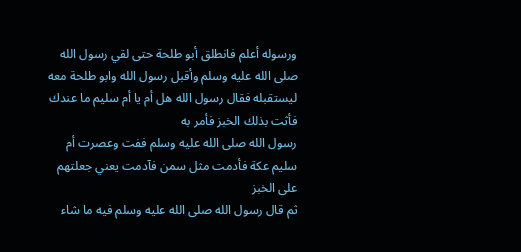ورسوله أعلم فانطلق أبو طلحة حتى لقي رسول الله صلى الله عليه وسلم وأقبل رسول الله وابو طلحة معه ليستقبله فقال رسول الله هل أم يا أم سليم ما عندك فأثت بذلك الخبز فأمر به
رسول الله صلى الله عليه وسلم ففت وعصرت أم سليم عكة فأدمت مثل سمن فآدمت يعني جعلتهم على الخبز
ثم قال رسول الله صلى الله عليه وسلم فيه ما شاء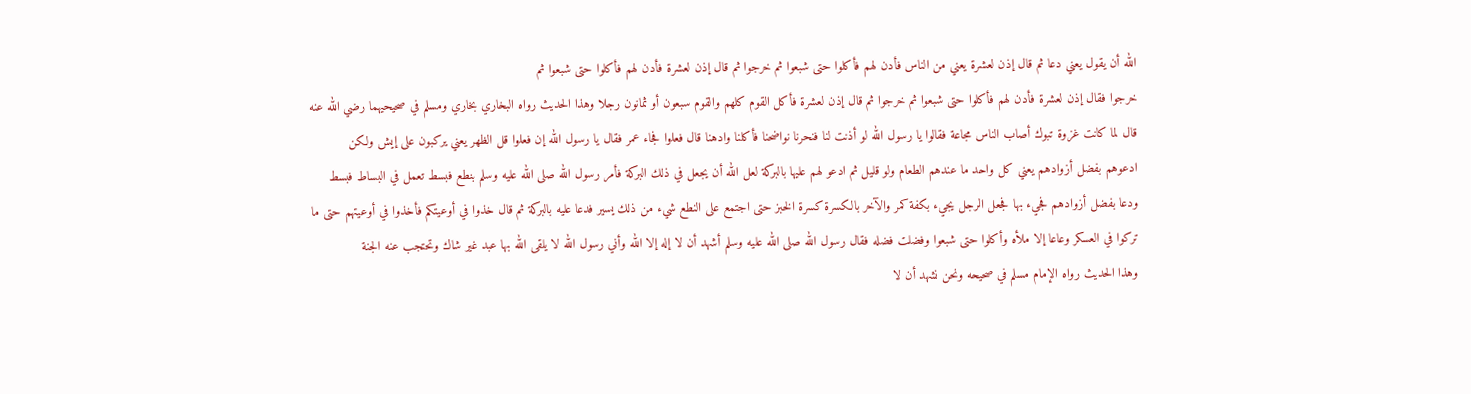الله أن يقول يعني دعا ثم قال إذن لعشرة يعني من الناس فأدن لهم فأكلوا حتى شبعوا ثم خرجوا ثم قال إذن لعشرة فأدن لهم فأكلوا حتى شبعوا ثم
خرجوا فقال إذن لعشرة فأدن لهم فأكلوا حتى شبعوا ثم خرجوا ثم قال إذن لعشرة فأكل القوم كلهم والقوم سبعون أو ثمانون رجلا وهذا الحديث رواه البخاري بخاري ومسلم في صحيحيهما رضي الله عنه
قال لما كانت غزوة تبوك أصاب الناس مجاعة فقالوا يا رسول الله لو أذنت لنا فنحرنا نواضحنا فأكلنا وادهنا قال فعلوا فجاء عمر فقال يا رسول الله إن فعلوا قل الظهر يعني يركبون على إيش ولكن
ادعوهم بفضل أزوادهم يعني كل واحد ما عندهم الطعام ولو قليل ثم ادعو لهم عليها بالبركة لعل الله أن يجعل في ذلك البركة فأمر رسول الله صلى الله عليه وسلم بنطع فبسط تعمل في البساط فبسط
ودعا بفضل أزوادهم فجيء بها فجعل الرجل يجيء بكفة كمر والآخر بالكسرة كسرة الخبز حتى اجتمع على النطع شيء من ذلك يسير فدعا عليه بالبركة ثم قال خذوا في أوعيتكم فأخذوا في أوعيتهم حتى ما
تركوا في العسكر وعاعا إلا ملأه وأكلوا حتى شبعوا وفضلت فضله فقال رسول الله صلى الله عليه وسلم أشهد أن لا إله إلا الله وأني رسول الله لا يلقى الله بها عبد غير شاك وتحتجب عنه الجنة
وهذا الحديث رواه الإمام مسلم في صحيحه ونحن نشهد أن لا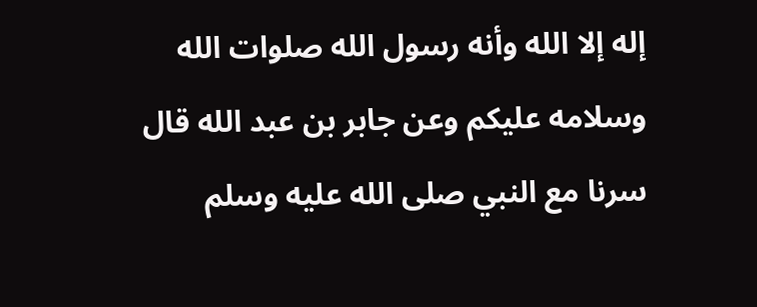إله إلا الله وأنه رسول الله صلوات الله وسلامه عليكم وعن جابر بن عبد الله قال سرنا مع النبي صلى الله عليه وسلم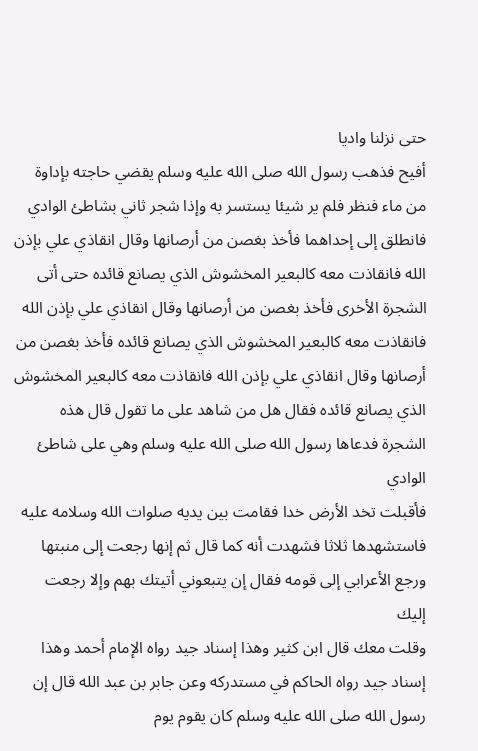حتى نزلنا واديا
أفيح فذهب رسول الله صلى الله عليه وسلم يقضي حاجته بإداوة من ماء فنظر فلم ير شيئا يستسر به وإذا شجر ثاني بشاطئ الوادي فانطلق إلى إحداهما فأخذ بغصن من أرصانها وقال انقاذي علي بإذن
الله فانقاذت معه كالبعير المخشوش الذي يصانع قائده حتى أتى الشجرة الأخرى فأخذ بغصن من أرصانها وقال انقاذي علي بإذن الله فانقاذت معه كالبعير المخشوش الذي يصانع قائده فأخذ بغصن من
أرصانها وقال انقاذي علي بإذن الله فانقاذت معه كالبعير المخشوش الذي يصانع قائده فقال هل من شاهد على ما تقول قال هذه الشجرة فدعاها رسول الله صلى الله عليه وسلم وهي على شاطئ الوادي
فأقبلت تخد الأرض خدا فقامت بين يديه صلوات الله وسلامه عليه فاستشهدها ثلاثا فشهدت أنه كما قال ثم إنها رجعت إلى منبتها ورجع الأعرابي إلى قومه فقال إن يتبعوني أتيتك بهم وإلا رجعت إليك
وقلت معك قال ابن كثير وهذا إسناد جيد رواه الإمام أحمد وهذا إسناد جيد رواه الحاكم في مستدركه وعن جابر بن عبد الله قال إن رسول الله صلى الله عليه وسلم كان يقوم يوم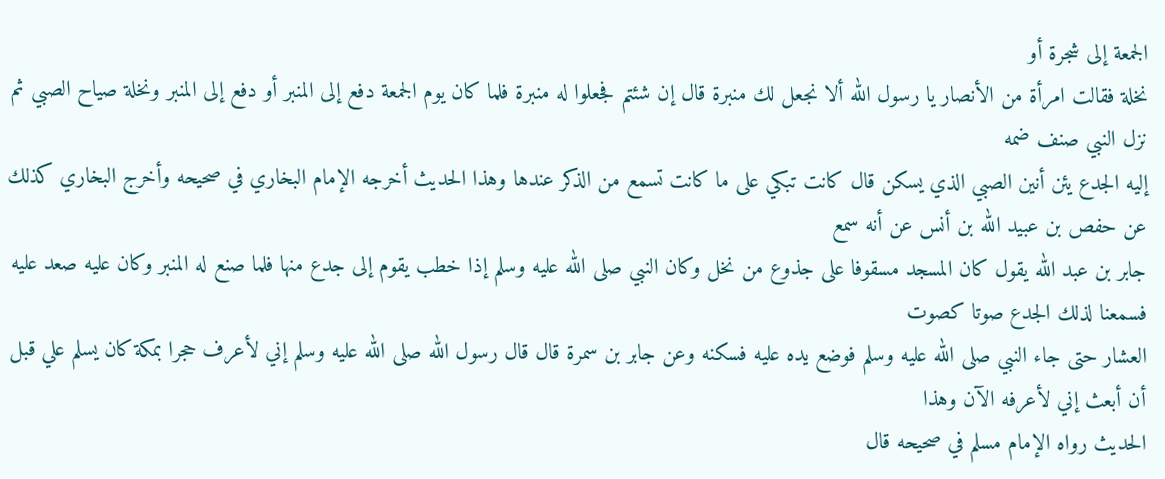الجمعة إلى شجرة أو
نخلة فقالت امرأة من الأنصار يا رسول الله ألا نجعل لك منبرة قال إن شئتم فجعلوا له منبرة فلما كان يوم الجمعة دفع إلى المنبر أو دفع إلى المنبر ونخلة صياح الصبي ثم نزل النبي صنف ضمه
إليه الجدع يئن أنين الصبي الذي يسكن قال كانت تبكي على ما كانت تسمع من الذكر عندها وهذا الحديث أخرجه الإمام البخاري في صحيحه وأخرج البخاري كذلك عن حفص بن عبيد الله بن أنس عن أنه سمع
جابر بن عبد الله يقول كان المسجد مسقوفا على جذوع من نخل وكان النبي صلى الله عليه وسلم إذا خطب يقوم إلى جدع منها فلما صنع له المنبر وكان عليه صعد عليه فسمعنا لذلك الجدع صوتا كصوت
العشار حتى جاء النبي صلى الله عليه وسلم فوضع يده عليه فسكنه وعن جابر بن سمرة قال قال رسول الله صلى الله عليه وسلم إني لأعرف حجرا بمكة كان يسلم علي قبل أن أبعث إني لأعرفه الآن وهذا
الحديث رواه الإمام مسلم في صحيحه قال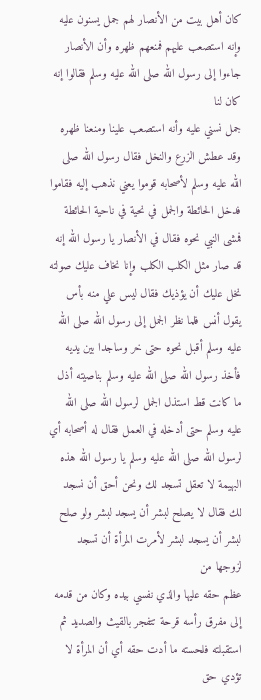كان أهل بيت من الأنصار لهم جمل يسنون عليه وإنه استصعب عليهم فمنعهم ظهره وأن الأنصار جاءوا إلى رسول الله صلى الله عليه وسلم فقالوا إنه كان لنا
جمل نسني عليه وأنه استصعب علينا ومنعنا ظهره وقد عطش الزرع والنخل فقال رسول الله صلى الله عليه وسلم لأصحابه قوموا يعني نذهب إليه فقاموا فدخل الحائطة والجمل في نحية في ناحية الحائطة
فمشى النبي نحوه فقال في الأنصار يا رسول الله إنه قد صار مثل الكلب الكلب وإنا نخاف عليك صولته نخل عليك أن يؤذيك فقال ليس علي منه بأس يقول أنس فلما نظر الجمل إلى رسول الله صلى الله
عليه وسلم أقبل نحوه حتى خر وساجدا بين يديه فأخذ رسول الله صلى الله عليه وسلم بناصيته أذل ما كانت قط استذل الجمل لرسول الله صلى الله عليه وسلم حتى أدخله في العمل فقال له أصحابه أي
لرسول الله صلى الله عليه وسلم يا رسول الله هذه البهيمة لا تعقل تسجد لك ونحن أحق أن نسجد لك فقال لا يصلح لبشر أن يسجد لبشر ولو صلح لبشر أن يسجد لبشر لأمرت المرأة أن تسجد لزوجها من
عظم حقه عليها والذي نفسي بيده وكان من قدمه إلى مفرق رأسه قرحة تتفجر بالقيث والصديد ثم استقبلته فلحسته ما أدت حقه أي أن المرأة لا تؤدي حق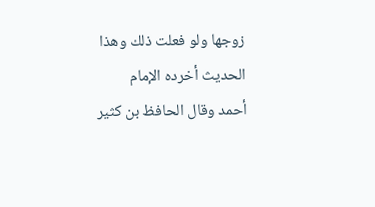زوجها ولو فعلت ذلك وهذا الحديث أخرده الإمام
أحمد وقال الحافظ بن كثير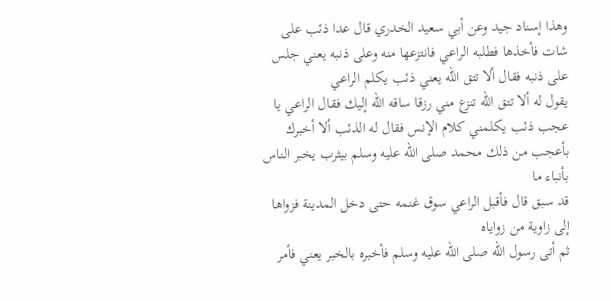وهذا إسناد جيد وعن أبي سعيد الخدري قال عدا ذئب على شات فأخذها فطلبه الراعي فانتزعها منه وعلى ذنبه يعني جلس على ذنبه فقال ألا تتق الله يعني ذئب يكلم الراعي
يقول له ألا تتق الله تنزع مني رزقا ساقه الله إليك فقال الراعي يا عجب ذئب يكلمني كلام الإنس فقال له الذئب ألا أخبرك بأعجب من ذلك محمد صلى الله عليه وسلم بيثرب يخبر الناس بأنباء ما
قد سبق قال فأقبل الراعي سوق غنمه حتى دخل المدينة فزواها إلى زاوية من زواياه
ثم أتى رسول الله صلى الله عليه وسلم فأخبره بالخبر يعني فأمر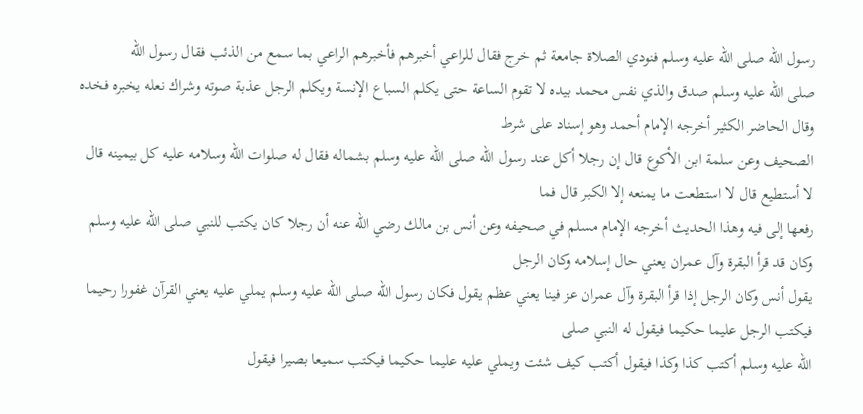رسول الله صلى الله عليه وسلم فنودي الصلاة جامعة ثم خرج فقال للراعي أخبرهم فأخبرهم الراعي بما سمع من الذئب فقال رسول الله
صلى الله عليه وسلم صدق والذي نفس محمد بيده لا تقوم الساعة حتى يكلم السباع الإنسة ويكلم الرجل عذبة صوته وشراك نعله يخبره فخده وقال الحاضر الكثير أخرجه الإمام أحمد وهو إسناد على شرط
الصحيف وعن سلمة ابن الأكوع قال إن رجلا أكل عند رسول الله صلى الله عليه وسلم بشماله فقال له صلوات الله وسلامه عليه كل بيمينه قال لا أستطيع قال لا استطعت ما يمنعه إلا الكبر قال فما
رفعها إلى فيه وهذا الحديث أخرجه الإمام مسلم في صحيفه وعن أنس بن مالك رضي الله عنه أن رجلا كان يكتب للنبي صلى الله عليه وسلم وكان قد قرأ البقرة وآل عمران يعني حال إسلامه وكان الرجل
يقول أنس وكان الرجل إذا قرأ البقرة وآل عمران عز فينا يعني عظم يقول فكان رسول الله صلى الله عليه وسلم يملي عليه يعني القرآن غفورا رحيما فيكتب الرجل عليما حكيما فيقول له النبي صلى
الله عليه وسلم أكتب كذا وكذا فيقول أكتب كيف شئت ويملي عليه عليما حكيما فيكتب سميعا بصيرا فيقول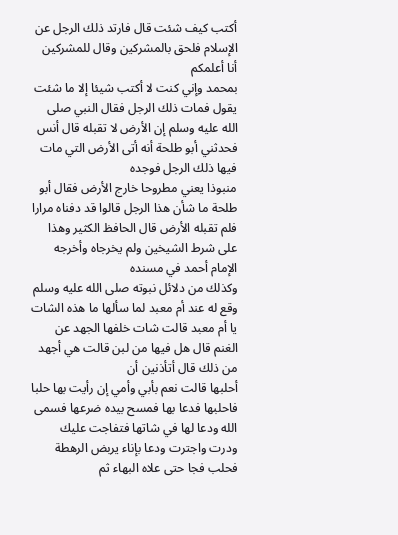أكتب كيف شئت قال فارتد ذلك الرجل عن الإسلام فلحق بالمشركين وقال للمشركين أنا أعلمكم
بمحمد وإني كنت لا أكتب شيئا إلا ما شئت يقول فمات ذلك الرجل فقال النبي صلى الله عليه وسلم إن الأرض لا تقبله قال أنس فحدثني أبو طلحة أنه أتى الأرض التي مات فيها ذلك الرجل فوجده
منبوذا يعني مطروحا خارج الأرض فقال أبو طلحة ما شأن هذا الرجل قالوا قد دفناه مرارا فلم تقبله الأرض قال الحافظ الكثير وهذا على شرط الشيخين ولم يخرجاه وأخرجه الإمام أحمد في مسنده
وكذلك من دلائل نبوته صلى الله عليه وسلم وقع له عند أم معبد لما سألها ما هذه الشات يا أم معبد قالت شات خلفها الجهد عن الغنم قال هل فيها من لبن قالت هي أجهد من ذلك قال أتأذنين أن
أحلبها قالت نعم بأبي وأمي إن رأيت بها حلبا فاحلبها فدعا بها فمسح بيده ضرعها فسمى الله ودعا لها في شاتها فتفاجت عليك ودرت واجترت ودعا بإناء يربض الرهطة فحلب فجا حتى علاه البهاء ثم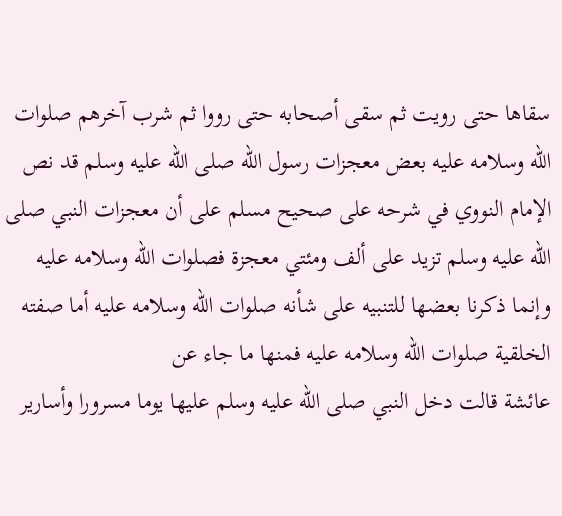سقاها حتى رويت ثم سقى أصحابه حتى رووا ثم شرب آخرهم صلوات الله وسلامه عليه بعض معجزات رسول الله صلى الله عليه وسلم قد نص الإمام النووي في شرحه على صحيح مسلم على أن معجزات النبي صلى
الله عليه وسلم تزيد على ألف ومئتي معجزة فصلوات الله وسلامه عليه وإنما ذكرنا بعضها للتنبيه على شأنه صلوات الله وسلامه عليه أما صفته الخلقية صلوات الله وسلامه عليه فمنها ما جاء عن
عائشة قالت دخل النبي صلى الله عليه وسلم عليها يوما مسرورا وأسارير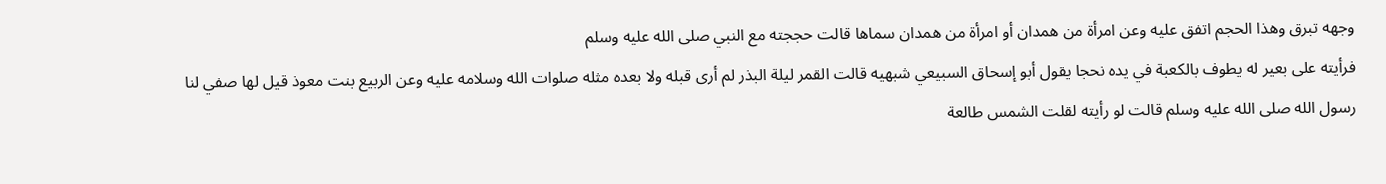وجهه تبرق وهذا الحجم اتفق عليه وعن امرأة من همدان أو امرأة من همدان سماها قالت حججته مع النبي صلى الله عليه وسلم
فرأيته على بعير له يطوف بالكعبة في يده نحجا يقول أبو إسحاق السبيعي شبهيه قالت القمر ليلة البذر لم أرى قبله ولا بعده مثله صلوات الله وسلامه عليه وعن الربيع بنت معوذ قيل لها صفي لنا
رسول الله صلى الله عليه وسلم قالت لو رأيته لقلت الشمس طالعة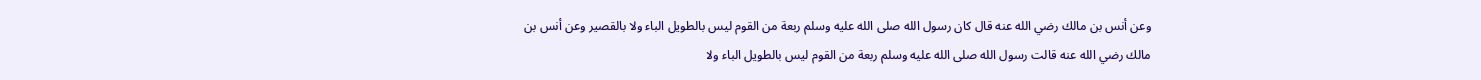وعن أنس بن مالك رضي الله عنه قال كان رسول الله صلى الله عليه وسلم ربعة من القوم ليس بالطويل الباء ولا بالقصير وعن أنس بن
مالك رضي الله عنه قالت رسول الله صلى الله عليه وسلم ربعة من القوم ليس بالطويل الباء ولا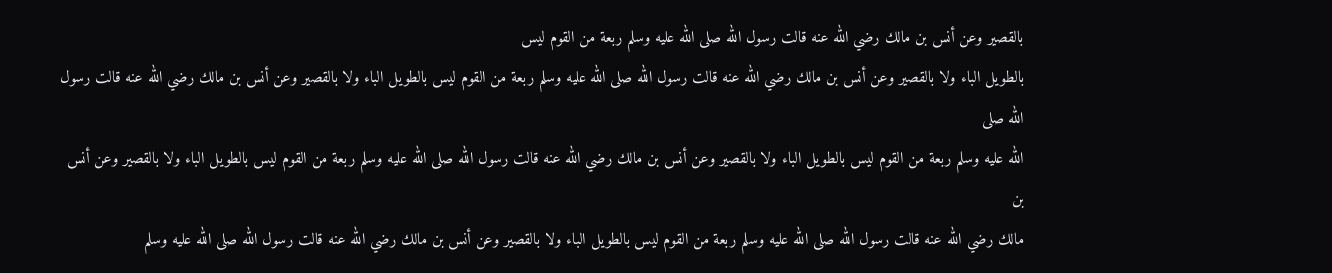بالقصير وعن أنس بن مالك رضي الله عنه قالت رسول الله صلى الله عليه وسلم ربعة من القوم ليس
بالطويل الباء ولا بالقصير وعن أنس بن مالك رضي الله عنه قالت رسول الله صلى الله عليه وسلم ربعة من القوم ليس بالطويل الباء ولا بالقصير وعن أنس بن مالك رضي الله عنه قالت رسول الله صلى
الله عليه وسلم ربعة من القوم ليس بالطويل الباء ولا بالقصير وعن أنس بن مالك رضي الله عنه قالت رسول الله صلى الله عليه وسلم ربعة من القوم ليس بالطويل الباء ولا بالقصير وعن أنس بن
مالك رضي الله عنه قالت رسول الله صلى الله عليه وسلم ربعة من القوم ليس بالطويل الباء ولا بالقصير وعن أنس بن مالك رضي الله عنه قالت رسول الله صلى الله عليه وسلم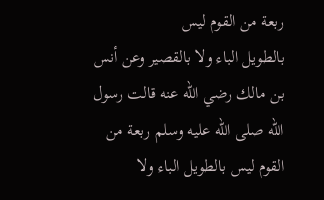ربعة من القوم ليس
بالطويل الباء ولا بالقصير وعن أنس بن مالك رضي الله عنه قالت رسول الله صلى الله عليه وسلم ربعة من القوم ليس بالطويل الباء ولا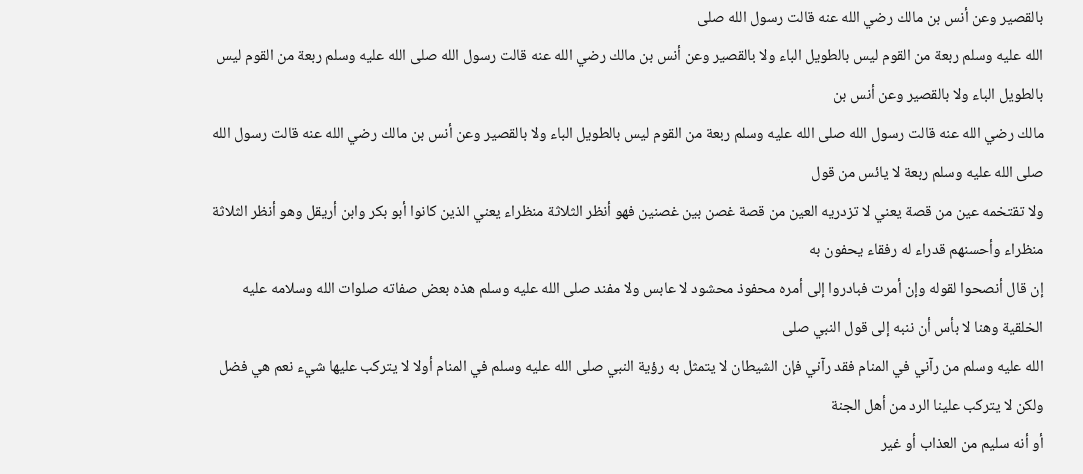بالقصير وعن أنس بن مالك رضي الله عنه قالت رسول الله صلى
الله عليه وسلم ربعة من القوم ليس بالطويل الباء ولا بالقصير وعن أنس بن مالك رضي الله عنه قالت رسول الله صلى الله عليه وسلم ربعة من القوم ليس بالطويل الباء ولا بالقصير وعن أنس بن
مالك رضي الله عنه قالت رسول الله صلى الله عليه وسلم ربعة من القوم ليس بالطويل الباء ولا بالقصير وعن أنس بن مالك رضي الله عنه قالت رسول الله صلى الله عليه وسلم ربعة لا يائس من قول
ولا تقتخمه عين من قصة يعني لا تزدريه العين من قصة غصن بين غصنين فهو أنظر الثلاثة منظراء يعني الذين كانوا أبو بكر وابن أريقل وهو أنظر الثلاثة منظراء وأحسنهم قدراء له رفقاء يحفون به
إن قال أنصحوا لقوله وإن أمرت فبادروا إلى أمره محفوذ محشود لا عابس ولا مفند صلى الله عليه وسلم هذه بعض صفاته صلوات الله وسلامه عليه الخلقية وهنا لا بأس أن ننبه إلى قول النبي صلى
الله عليه وسلم من رآني في المنام فقد رآني فإن الشيطان لا يتمثل به رؤية النبي صلى الله عليه وسلم في المنام أولا لا يتركب عليها شيء نعم هي فضل ولكن لا يتركب علينا الرد من أهل الجنة
أو أنه سليم من العذاب أو غير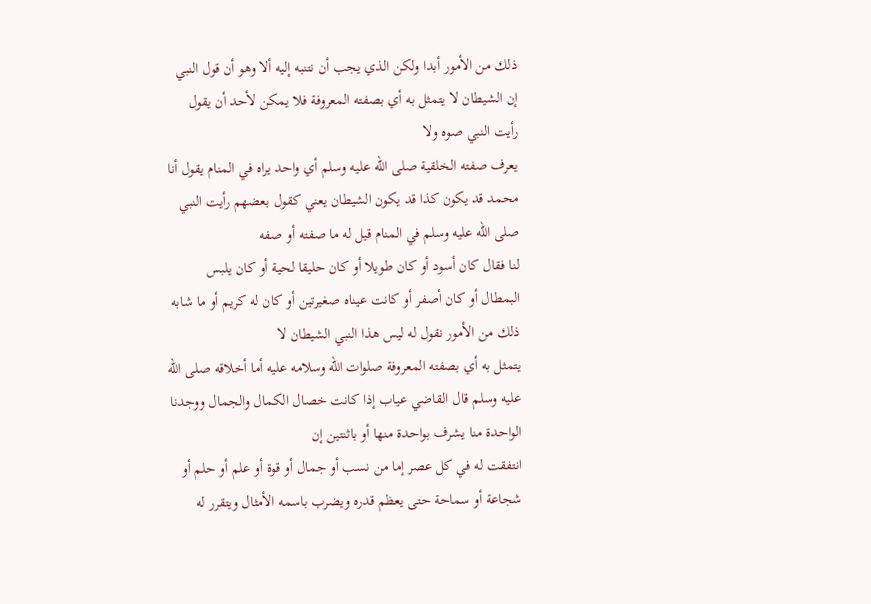ذلك من الأمور أبدا ولكن الذي يجب أن نتنبه إليه ألا وهو أن قول النبي إن الشيطان لا يتمثل به أي بصفته المعروفة فلا يمكن لأحد أن يقول رأيت النبي صوه ولا
يعرف صفته الخلقية صلى الله عليه وسلم أي واحد يراه في المنام يقول أنا محمد قد يكون كذا قد يكون الشيطان يعني كقول بعضهم رأيت النبي صلى الله عليه وسلم في المنام قيل له ما صفته أو صفه
لنا فقال كان أسود أو كان طويلا أو كان حليقا لحية أو كان يلبس البمطال أو كان أصفر أو كانت عيناه صغيرتين أو كان له كريم أو ما شابه ذلك من الأمور نقول له ليس هذا النبي الشيطان لا
يتمثل به أي بصفته المعروفة صلوات الله وسلامه عليه أما أخلاقه صلى الله عليه وسلم قال القاضي عياب إذا كانت خصال الكمال والجمال ووجدنا الواحدة منا يشرف بواحدة منها أو باثنتين إن
انتفقت له في كل عصر إما من نسب أو جمال أو قوة أو علم أو حلم أو شجاعة أو سماحة حتى يعظم قدره ويضرب باسمه الأمثال ويتقرر له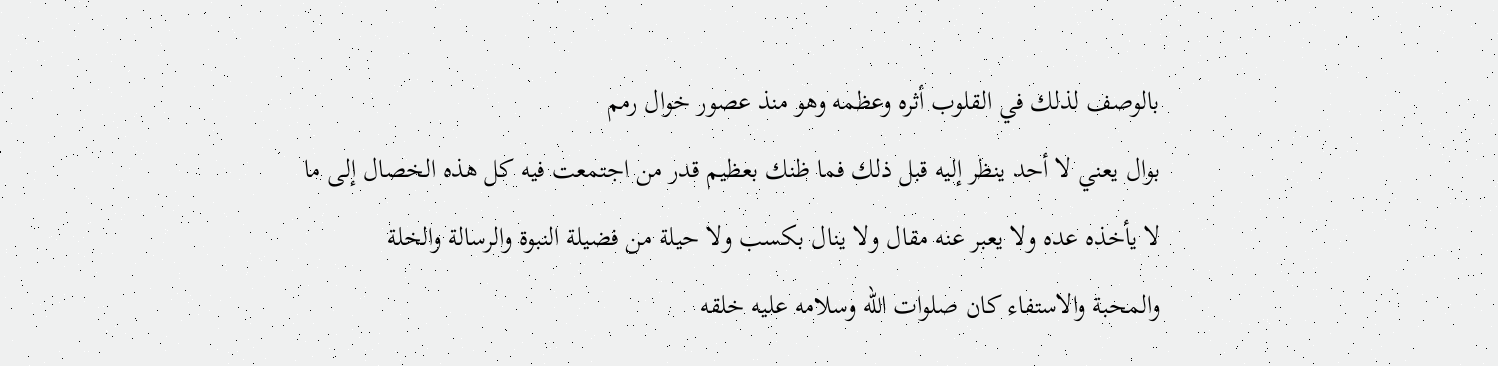بالوصف لذلك في القلوب أثره وعظمه وهو منذ عصور خوال رمم
بوال يعني لا أحد ينظر إليه قبل ذلك فما ظنك بعظيم قدر من اجتمعت فيه كل هذه الخصال إلى ما لا يأخذه عده ولا يعبر عنه مقال ولا ينال بكسب ولا حيلة من فضيلة النبوة والرسالة والخلة
والمحبة والاستفاء كان صلوات الله وسلامه عليه خلقه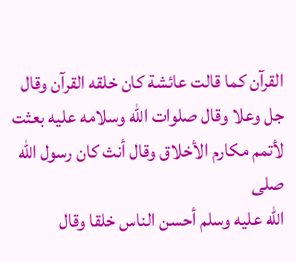القرآن كما قالت عائشة كان خلقه القرآن وقال جل وعلا وقال صلوات الله وسلامه عليه بعثت لأتمم مكارم الأخلاق وقال أنث كان رسول الله صلى
الله عليه وسلم أحسن الناس خلقا وقال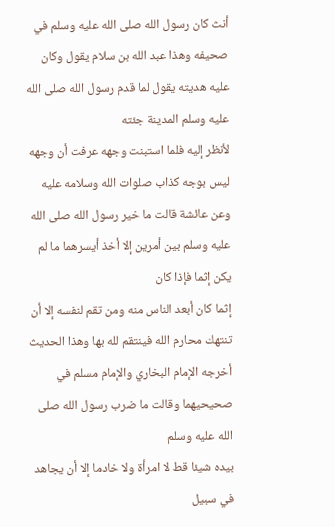أنث كان رسول الله صلى الله عليه وسلم في صحيفه وهذا عبد الله بن سلام يقول وكان عليه هديته يقول لما قدم رسول الله صلى الله عليه وسلم المدينة جئته
لأنظر إليه فلما استبنت وجهه عرفت أن وجهه ليس بوجه كذاب صلوات الله وسلامه عليه وعن عائشة قالت ما خير رسول الله صلى الله عليه وسلم بين أمرين إلا أخذ أيسرهما ما لم يكن إثما فإذا كان
إثما كان أبعد الناس منه ومن تقم لنفسه إلا أن تنتهك محارم الله فينتقم لله بها وهذا الحديث أخرجه الإمام البخاري والإمام مسلم في صحيحيهما وقالت ما ضرب رسول الله صلى الله عليه وسلم
بيده شيئا قط لا امرأة ولا خادما إلا أن يجاهد في سبيل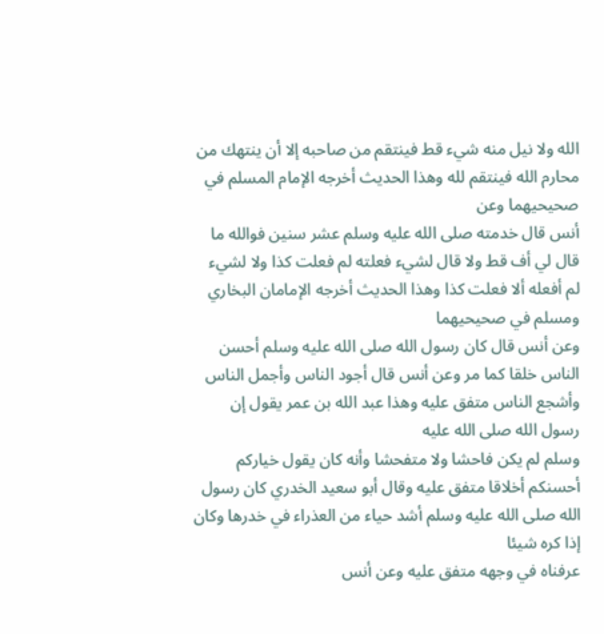الله ولا نيل منه شيء قط فينتقم من صاحبه إلا أن ينتهك من محارم الله فينتقم لله وهذا الحديث أخرجه الإمام المسلم في صحيحيهما وعن
أنس قال خدمته صلى الله عليه وسلم عشر سنين فوالله ما قال لي أف قط ولا قال لشيء فعلته لم فعلت كذا ولا لشيء لم أفعله ألا فعلت كذا وهذا الحديث أخرجه الإمامان البخاري ومسلم في صحيحيهما
وعن أنس قال كان رسول الله صلى الله عليه وسلم أحسن الناس خلقا كما مر وعن أنس قال أجود الناس وأجمل الناس وأشجع الناس متفق عليه وهذا عبد الله بن عمر يقول إن رسول الله صلى الله عليه
وسلم لم يكن فاحشا ولا متفحشا وأنه كان يقول خياركم أحسنكم أخلاقا متفق عليه وقال أبو سعيد الخدري كان رسول الله صلى الله عليه وسلم أشد حياء من العذراء في خدرها وكان إذا كره شيئا
عرفناه في وجهه متفق عليه وعن أنس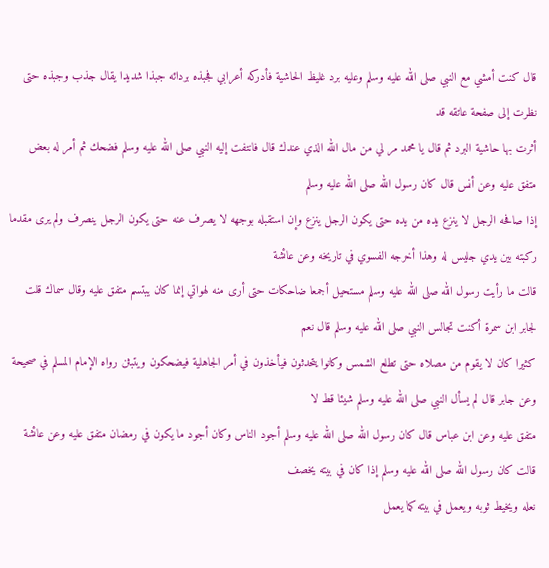قال كنت أمشي مع النبي صلى الله عليه وسلم وعليه برد غليظ الحاشية فأدركه أعرابي فجبذه بردائه جبذا شديدا يقال جذب وجبذه حتى نظرت إلى صفحة عاتقه قد
أثرت بها حاشية البرد ثم قال يا محمد مر لي من مال الله الذي عندك قال فانتفت إليه النبي صلى الله عليه وسلم فضحك ثم أمر له بعض متفق عليه وعن أنس قال كان رسول الله صلى الله عليه وسلم
إذا صافحه الرجل لا ينزع يده من يده حتى يكون الرجل ينزع وإن استقبله بوجهه لا يصرف عنه حتى يكون الرجل ينصرف ولم يرى مقدما ركبته بين يدي جليس له وهذا أخرجه الفسوي في تاريخه وعن عائشة
قالت ما رأيت رسول الله صلى الله عليه وسلم مستحيل أجمعا ضاحكات حتى أرى منه لهواتي إنما كان يبتسم متفق عليه وقال سماك قلت لجابر ابن سمرة أكنت تجالس النبي صلى الله عليه وسلم قال نعم
كثيرا كان لا يقوم من مصلاه حتى تطلع الشمس وكانوا يتحدثون فيأخذون في أمر الجاهلية فيضحكون ويتبثن رواه الإمام المسلم في صحيحة وعن جابر قال لم يسأل النبي صلى الله عليه وسلم شيئا قط لا
متفق عليه وعن ابن عباس قال كان رسول الله صلى الله عليه وسلم أجود الناس وكان أجود ما يكون في رمضان متفق عليه وعن عائشة قالت كان رسول الله صلى الله عليه وسلم إذا كان في بيته يخصف
نعله ويخيط ثوبه ويعمل في بيته كما يعمل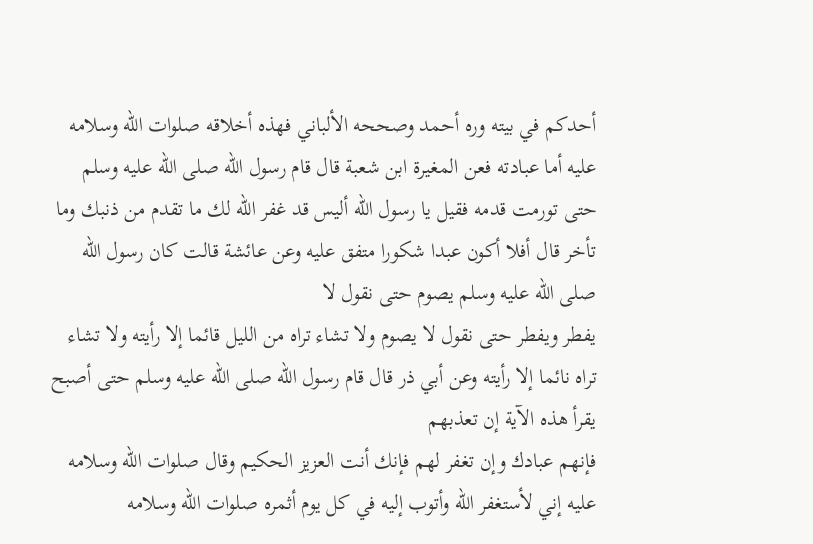أحدكم في بيته وره أحمد وصححه الألباني فهذه أخلاقه صلوات الله وسلامه عليه أما عبادته فعن المغيرة ابن شعبة قال قام رسول الله صلى الله عليه وسلم
حتى تورمت قدمه فقيل يا رسول الله أليس قد غفر الله لك ما تقدم من ذنبك وما تأخر قال أفلا أكون عبدا شكورا متفق عليه وعن عائشة قالت كان رسول الله صلى الله عليه وسلم يصوم حتى نقول لا
يفطر ويفطر حتى نقول لا يصوم ولا تشاء تراه من الليل قائما إلا رأيته ولا تشاء تراه نائما إلا رأيته وعن أبي ذر قال قام رسول الله صلى الله عليه وسلم حتى أصبح يقرأ هذه الآية إن تعذبهم
فإنهم عبادك وإن تغفر لهم فإنك أنت العزيز الحكيم وقال صلوات الله وسلامه عليه إني لأستغفر الله وأتوب إليه في كل يوم أثمره صلوات الله وسلامه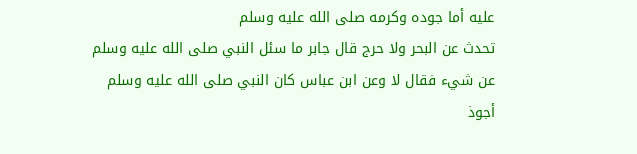عليه أما جوده وكرمه صلى الله عليه وسلم
تحدث عن البحر ولا حرج قال جابر ما سئل النبي صلى الله عليه وسلم عن شيء فقال لا وعن ابن عباس كان النبي صلى الله عليه وسلم أجوذ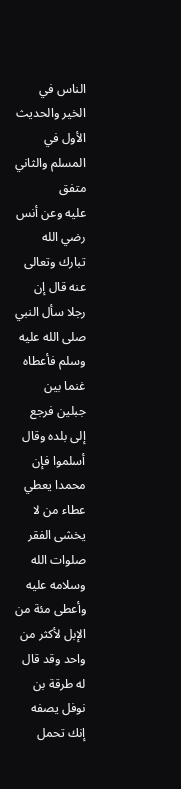الناس في الخير والحديث الأول في المسلم والثاني متفق
عليه وعن أنس رضي الله تبارك وتعالى عنه قال إن رجلا سأل النبي صلى الله عليه وسلم فأعطاه غنما بين جبلين فرجع إلى بلده وقال أسلموا فإن محمدا يعطي عطاء من لا يخشى الفقر صلوات الله
وسلامه عليه وأعطى مئة من الإبل لأكثر من واحد وقد قال له طرقة بن نوفل يصفه إنك تحمل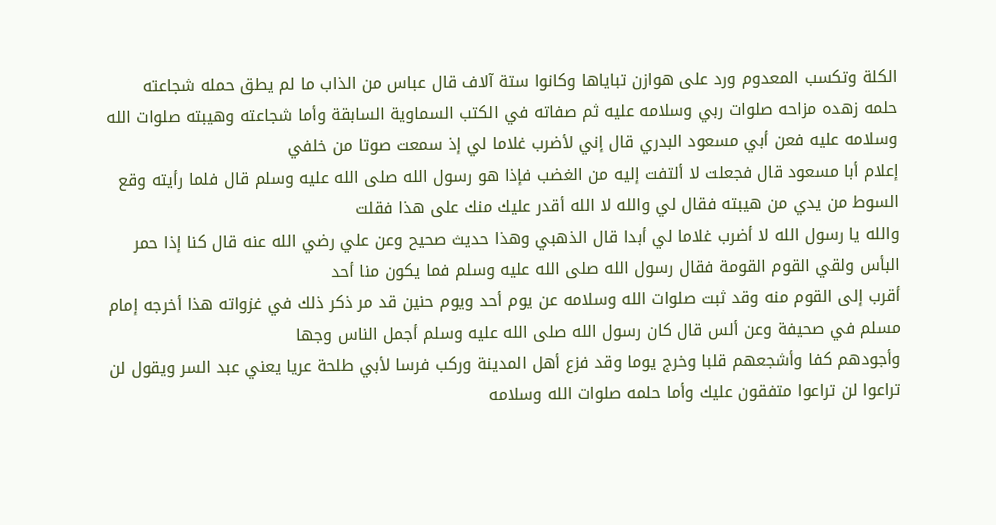الكلة وتكسب المعدوم ورد على هوازن تباياها وكانوا ستة آلاف قال عباس من الذاب ما لم يطق حمله شجاعته
حلمه زهده مزاحه صلوات ربي وسلامه عليه ثم صفاته في الكتب السماوية السابقة وأما شجاعته وهيبته صلوات الله وسلامه عليه فعن أبي مسعود البدري قال إني لأضرب غلاما لي إذ سمعت صوتا من خلفي
إعلام أبا مسعود قال فجعلت لا ألتفت إليه من الغضب فإذا هو رسول الله صلى الله عليه وسلم قال فلما رأيته وقع السوط من يدي من هيبته فقال لي والله لا الله أقدر عليك منك على هذا فقلت
والله يا رسول الله لا أضرب غلاما لي أبدا قال الذهبي وهذا حديث صحيح وعن علي رضي الله عنه قال كنا إذا حمر البأس ولقي القوم القومة فقال رسول الله صلى الله عليه وسلم فما يكون منا أحد
أقرب إلى القوم منه وقد ثبت صلوات الله وسلامه عن يوم أحد ويوم حنين قد مر ذكر ذلك في غزواته هذا أخرجه إمام مسلم في صحيفة وعن ألس قال كان رسول الله صلى الله عليه وسلم أجمل الناس وجها
وأجودهم كفا وأشجعهم قلبا وخرج يوما وقد فزع أهل المدينة وركب فرسا لأبي طلحة عريا يعني عبد السر ويقول لن تراعوا لن تراعوا متفقون عليك وأما حلمه صلوات الله وسلامه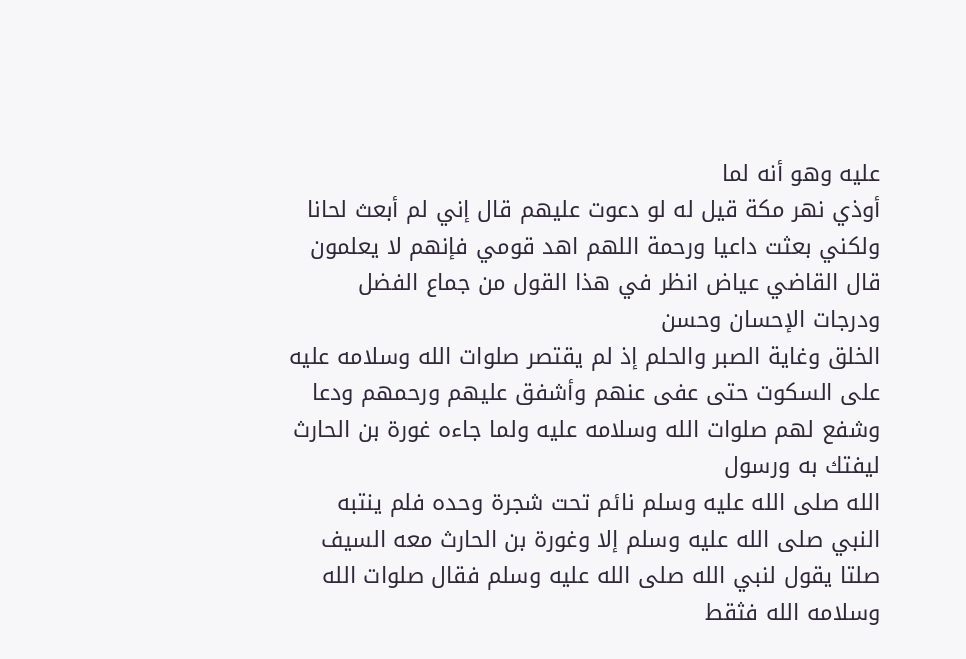عليه وهو أنه لما
أوذي نهر مكة قيل له لو دعوت عليهم قال إني لم أبعث لحانا ولكني بعثت داعيا ورحمة اللهم اهد قومي فإنهم لا يعلمون قال القاضي عياض انظر في هذا القول من جماع الفضل ودرجات الإحسان وحسن
الخلق وغاية الصبر والحلم إذ لم يقتصر صلوات الله وسلامه عليه على السكوت حتى عفى عنهم وأشفق عليهم ورحمهم ودعا وشفع لهم صلوات الله وسلامه عليه ولما جاءه غورة بن الحارث ليفتك به ورسول
الله صلى الله عليه وسلم نائم تحت شجرة وحده فلم ينتبه النبي صلى الله عليه وسلم إلا وغورة بن الحارث معه السيف صلتا يقول لنبي الله صلى الله عليه وسلم فقال صلوات الله وسلامه الله فثقط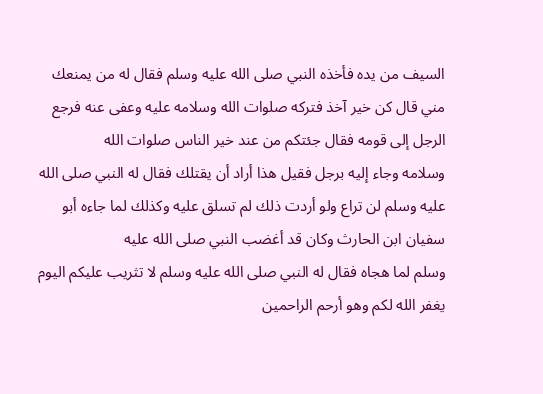السيف من يده فأخذه النبي صلى الله عليه وسلم فقال له من يمنعك مني قال كن خير آخذ فتركه صلوات الله وسلامه عليه وعفى عنه فرجع الرجل إلى قومه فقال جئتكم من عند خير الناس صلوات الله
وسلامه وجاء إليه برجل فقيل هذا أراد أن يقتلك فقال له النبي صلى الله عليه وسلم لن تراع ولو أردت ذلك لم تسلق عليه وكذلك لما جاءه أبو سفيان ابن الحارث وكان قد أغضب النبي صلى الله عليه
وسلم لما هجاه فقال له النبي صلى الله عليه وسلم لا تثريب عليكم اليوم يغفر الله لكم وهو أرحم الراحمين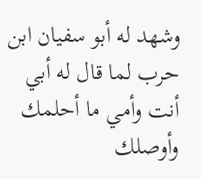وشهد له أبو سفيان ابن حرب لما قال له أبي أنت وأمي ما أحلمك وأوصلك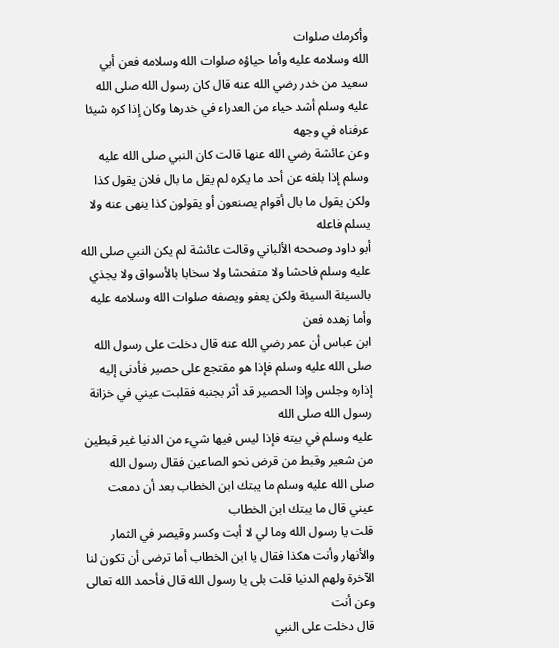وأكرمك صلوات
الله وسلامه عليه وأما حياؤه صلوات الله وسلامه فعن أبي سعيد من خدر رضي الله عنه قال كان رسول الله صلى الله عليه وسلم أشد حياء من العدراء في خدرها وكان إذا كره شيئا عرفناه في وجهه
وعن عائشة رضي الله عنها قالت كان النبي صلى الله عليه وسلم إذا بلغه عن أحد ما يكره لم يقل ما بال فلان يقول كذا ولكن يقول ما بال أقوام يصنعون أو يقولون كذا ينهى عنه ولا يسلم فاعله
أبو داود وصححه الألباني وقالت عائشة لم يكن النبي صلى الله عليه وسلم فاحشا ولا متفحشا ولا سخابا بالأسواق ولا يجذي بالسيئة السيئة ولكن يعفو ويصفه صلوات الله وسلامه عليه وأما زهده فعن
ابن عباس أن عمر رضي الله عنه قال دخلت على رسول الله صلى الله عليه وسلم فإذا هو مقتجع على حصير فأدنى إليه إذاره وجلس وإذا الحصير قد أثر بجنبه فقلبت عيني في خزانة رسول الله صلى الله
عليه وسلم في بيته فإذا ليس فيها شيء من الدنيا غير قبطين من شعير وقبط من قرض نحو الصاعين فقال رسول الله صلى الله عليه وسلم ما يبتك ابن الخطاب بعد أن دمعت عيني قال ما يبتك ابن الخطاب
قلت يا رسول الله وما لي لا أبت وكسر وقيصر في الثمار والأنهار وأنت هكذا فقال يا ابن الخطاب أما ترضى أن تكون لنا الآخرة ولهم الدنيا قلت بلى يا رسول الله قال فأحمد الله تعالى وعن أنت
قال دخلت على النبي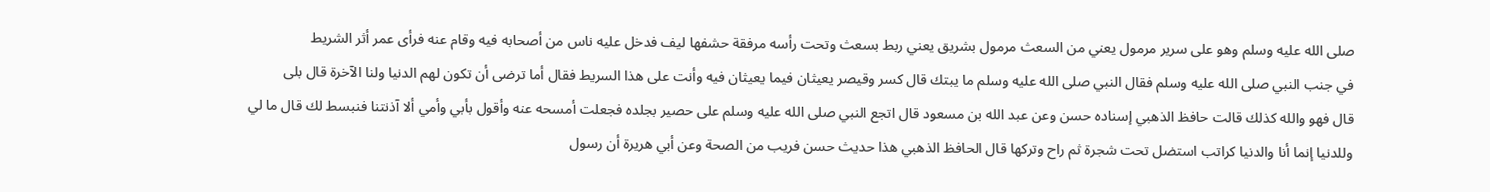صلى الله عليه وسلم وهو على سرير مرمول يعني من السعث مرمول بشريق يعني ربط بسعث وتحت رأسه مرفقة حشفها ليف فدخل عليه ناس من أصحابه فيه وقام عنه فرأى عمر أثر الشريط
في جنب النبي صلى الله عليه وسلم فقال النبي صلى الله عليه وسلم ما يبتك قال كسر وقيصر يعيثان فيما يعيثان فيه وأنت على هذا السريط فقال أما ترضى أن تكون لهم الدنيا ولنا الآخرة قال بلى
قال فهو والله كذلك قالت حافظ الذهبي إسناده حسن وعن عبد الله بن مسعود قال اتجع النبي صلى الله عليه وسلم على حصير بجلده فجعلت أمسحه عنه وأقول بأبي وأمي ألا آذنتنا فنبسط لك قال ما لي
وللدنيا إنما أنا والدنيا كراتب استضل تحت شجرة ثم راح وتركها قال الحافظ الذهبي هذا حديث حسن فريب من الصحة وعن أبي هريرة أن رسول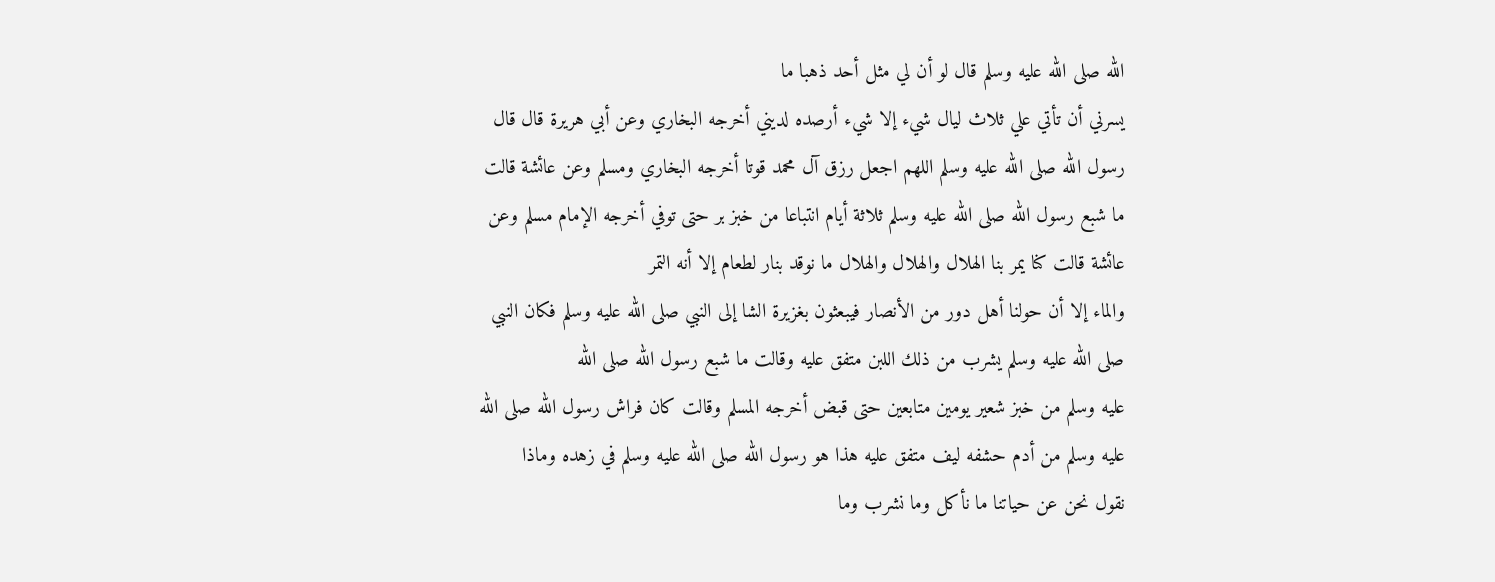الله صلى الله عليه وسلم قال لو أن لي مثل أحد ذهبا ما
يسرني أن تأتي علي ثلاث ليال شيء إلا شيء أرصده لديني أخرجه البخاري وعن أبي هريرة قال قال رسول الله صلى الله عليه وسلم اللهم اجعل رزق آل محمد قوتا أخرجه البخاري ومسلم وعن عائشة قالت
ما شبع رسول الله صلى الله عليه وسلم ثلاثة أيام انتباعا من خبز بر حتى توفي أخرجه الإمام مسلم وعن عائشة قالت كنا يمر بنا الهلال والهلال والهلال ما نوقد بنار لطعام إلا أنه التمر
والماء إلا أن حولنا أهل دور من الأنصار فيبعثون بغزيرة الشا إلى النبي صلى الله عليه وسلم فكان النبي صلى الله عليه وسلم يشرب من ذلك اللبن متفق عليه وقالت ما شبع رسول الله صلى الله
عليه وسلم من خبز شعير يومين متابعين حتى قبض أخرجه المسلم وقالت كان فراش رسول الله صلى الله عليه وسلم من أدم حشفه ليف متفق عليه هذا هو رسول الله صلى الله عليه وسلم في زهده وماذا
نقول نحن عن حياتنا ما نأكل وما نشرب وما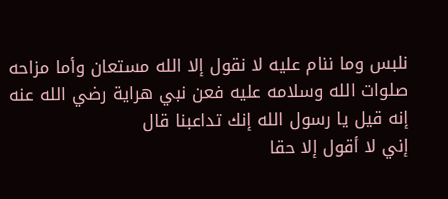نلبس وما ننام عليه لا نقول إلا الله مستعان وأما مزاحه صلوات الله وسلامه عليه فعن نبي هراية رضي الله عنه إنه قيل يا رسول الله إنك تداعبنا قال
إني لا أقول إلا حقا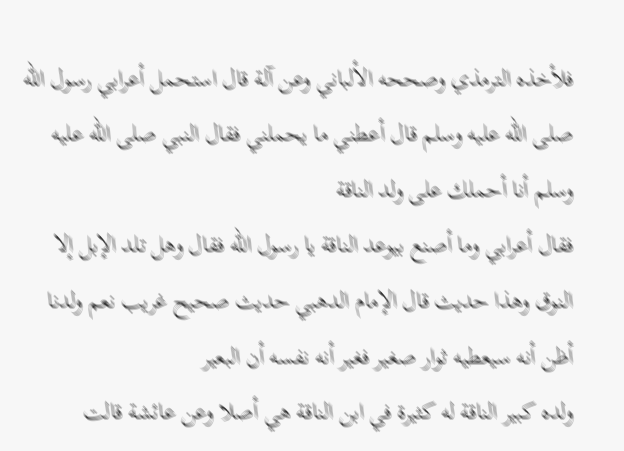فلأخذه الترمذي وصححه الألباني وعن آلة قال استحمل أعرابي رسول الله صلى الله عليه وسلم قال أعطني ما يحملني فقال النبي صلى الله عليه وسلم أنا أحملك على ولد الناقة
فقال أعرابي وما أصنع بيوعد الناقة يا رسول الله فقال وهل تلد الإبل إلا النوق وهذا حديث قال الإمام الدهبي حديث صحيح غريب نعم ولدنا أظن أنه سيعطيه ثوار صغير فغير أنه نفسه أن البعير
ولده كبير الناقة له كثيرة في ابن الناقة هي أصلا وعن عائشة قالت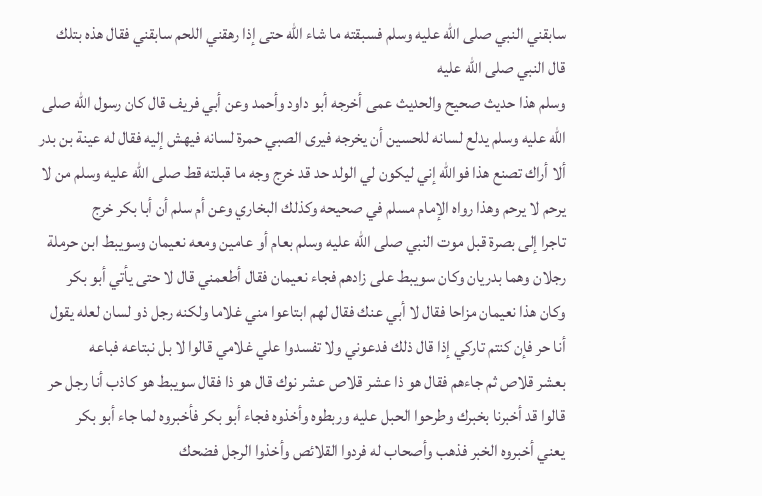سابقني النبي صلى الله عليه وسلم فسبقته ما شاء الله حتى إذا رهقني اللحم سابقني فقال هذه بتلك قال النبي صلى الله عليه
وسلم هذا حديث صحيح والحديث عمى أخرجه أبو داود وأحمد وعن أبي فريف قال كان رسول الله صلى الله عليه وسلم يدلع لسانه للحسين أن يخرجه فيرى الصبي حمرة لسانه فيهش إليه فقال له عينة بن بدر
ألا أراك تصنع هذا فوالله إني ليكون لي الولد حد قد خرج وجه ما قبلته قط صلى الله عليه وسلم من لا يرحم لا يرحم وهذا رواه الإمام مسلم في صحيحه وكذلك البخاري وعن أم سلم أن أبا بكر خرج
تاجرا إلى بصرة قبل موت النبي صلى الله عليه وسلم بعام أو عامين ومعه نعيمان وسويبط ابن حرملة رجلان وهما بدريان وكان سويبط على زادهم فجاء نعيمان فقال أطعمني قال لا حتى يأتي أبو بكر
وكان هذا نعيمان مزاحا فقال لا أبي عنك فقال لهم ابتاعوا مني غلاما ولكنه رجل ذو لسان لعله يقول أنا حر فإن كنتم تاركي إذا قال ذلك فدعوني ولا تفسدوا علي غلامي قالوا لا بل نبتاعه فباعه
بعشر قلاص ثم جاءهم فقال هو ذا عشر قلاص عشر نوك قال هو ذا فقال سويبط هو كاذب أنا رجل حر قالوا قد أخبرنا بخبرك وطرحوا الحبل عليه وربطوه وأخذوه فجاء أبو بكر فأخبروه لما جاء أبو بكر
يعني أخبروه الخبر فذهب وأصحاب له فردوا القلائص وأخذوا الرجل فضحك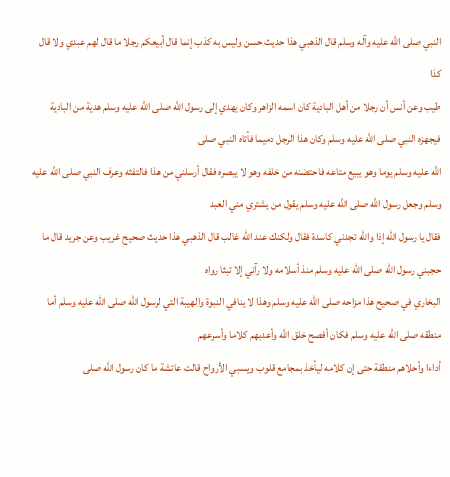النبي صلى الله عليه وآله وسلم قال الذهبي هذا حديث حسن وليس به كذب إنما قال أبيعكم رجلا ما قال لهم عبدي ولا قال كذا
طيب وعن أنس أن رجلا من أهل البادية كان اسمه الزاهر وكان يهدي إلى رسول الله صلى الله عليه وسلم هدية من البادية فيجهزه النبي صلى الله عليه وسلم وكان هذا الرجل دميما فأتاه النبي صلى
الله عليه وسلم يوما وهو يبيع متاعه فاحتضنه من خلفه وهو لا يبصره فقال أرسلني من هذا فالتفثه وعرف النبي صلى الله عليه وسلم وجعل رسول الله صلى الله عليه وسلم يقول من يشتري مني العبد
فقال يا رسول الله إذا والله تجدني كاسدة فقال ولكنك عند الله غالب قال الذهبي هذا حديث صحيح غريب وعن جريد قال ما حجبني رسول الله صلى الله عليه وسلم منذ أسلامه ولا رآني إلا تبثا رواه
البخاري في صحيح هذا مزاحه صلى الله عليه وسلم وهذا لا ينافي النبوة والهيبة التي لرسول الله صلى الله عليه وسلم أما منطقه صلى الله عليه وسلم فكان أفصح خلق الله وأعدبهم كلاما وأسرعهم
أداءا وأحلاهم منطقة حتى إن كلامه ليأخذ بمجامع قلوب ويسبي الأرواح قالت عائشة ما كان رسول الله صلى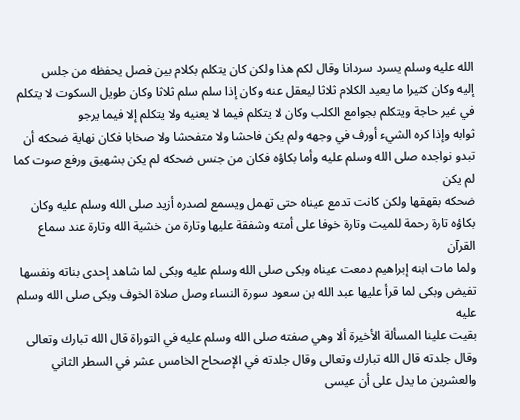الله عليه وسلم يسرد سردانا وقال لكم هذا ولكن كان يتكلم بكلام بين فصل يحفظه من جلس
إليه وكان كثيرا ما يعيد الكلام ثلاثا ليعقل عنه وكان إذا سلم سلم ثلاثا وكان طويل السكوت لا يتكلم في غير حاجة ويتكلم بجوامع الكلب وكان لا يتكلم فيما لا يعنيه ولا يتكلم إلا فيما يرجو
ثوابه وإذا كره الشيء أورف في وجهه ولم يكن فاحشا ولا متفحشا ولا صخابا فكان نهاية ضحكه أن تبدو نواجده صلى الله وسلم عليه وأما بكاؤه فكان من جنس ضحكه لم يكن بشهيق ورفع صوت كما لم يكن
ضحكه بقهقها ولكن كانت تدمع عيناه حتى تهمل ويسمع لصدره أزيد صلى الله وسلم عليه وكان بكاؤه تارة رحمة للميت وتارة خوفا على أمته وشفقة عليها وتارة من خشية الله وتارة عند سماع القرآن
ولما مات ابنه إبراهيم دمعت عيناه وبكى صلى الله وسلم عليه وبكى لما شاهد إحدى بناته ونفسها تفيض وبكى لما قرأ عليها عبد الله بن سعود سورة النساء وصل صلاة الخوف وبكى صلى الله وسلم عليه
بقيت علينا المسألة الأخيرة ألا وهي صفته صلى الله وسلم عليه في التوراة قال الله تبارك وتعالى وقال جلدته قال الله تبارك وتعالى وقال جلدته في الإصحاح الخامس عشر في السطر الثاني
والعشرين ما يدل على أن عيسى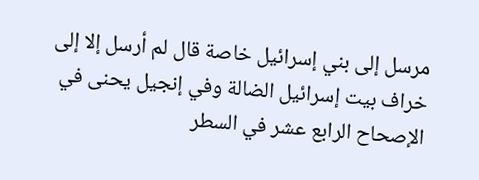مرسل إلى بني إسرائيل خاصة قال لم أرسل إلا إلى خراف بيت إسرائيل الضالة وفي إنجيل يحنى في الإصحاح الرابع عشر في السطر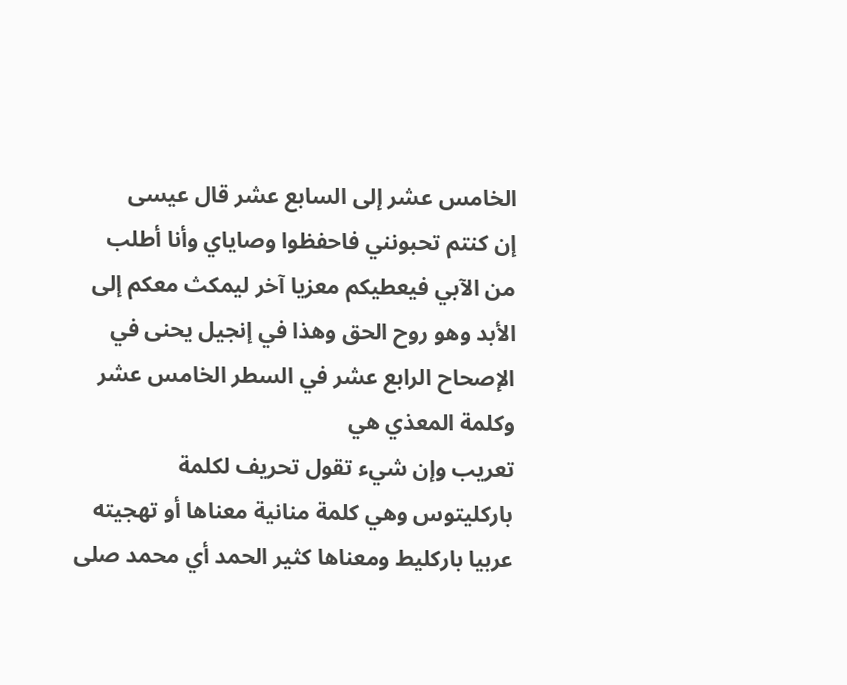الخامس عشر إلى السابع عشر قال عيسى
إن كنتم تحبونني فاحفظوا وصاياي وأنا أطلب من الآبي فيعطيكم معزيا آخر ليمكث معكم إلى الأبد وهو روح الحق وهذا في إنجيل يحنى في الإصحاح الرابع عشر في السطر الخامس عشر وكلمة المعذي هي
تعريب وإن شيء تقول تحريف لكلمة باركليتوس وهي كلمة منانية معناها أو تهجيته عربيا باركليط ومعناها كثير الحمد أي محمد صلى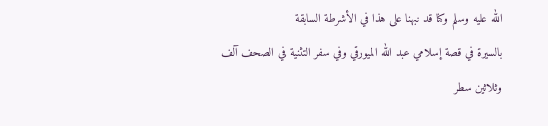الله عليه وسلم وكنا قد نبهنا على هذا في الأشرطة السابقة
بالسيرة في قصة إسلامي عبد الله الميورقي وفي سفر التثنية في الصحف آلف وثلاثين سطر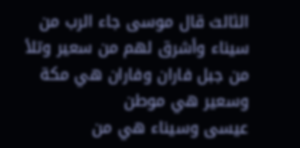الثالث قال موسى جاء الرب من سيناء وأشرق لهم من سعير وتلأ من جبل فاران وفاران هي مكة وسعير هي موطن
عيسى وسيناء هي من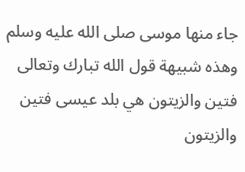جاء منها موسى صلى الله عليه وسلم وهذه شبيهة قول الله تبارك وتعالى فتين والزيتون هي بلد عيسى فتين والزيتون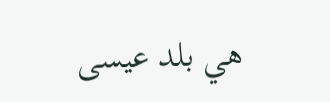هي بلد عيسى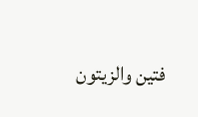فتين والزيتون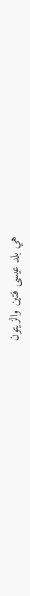هي بلد عيسى فتين والزيتون